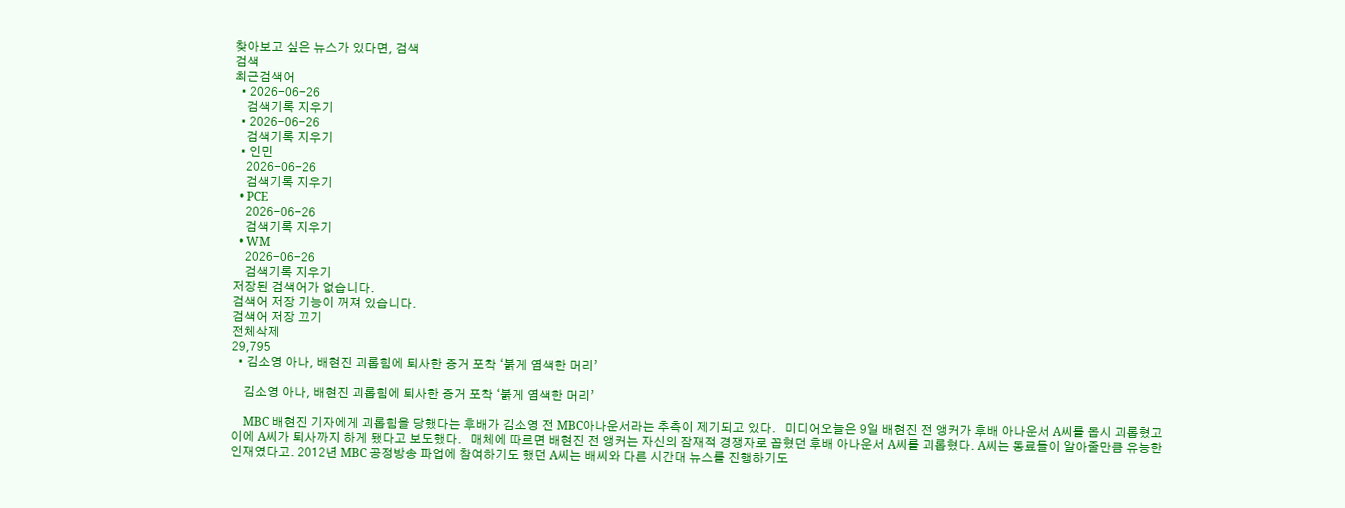찾아보고 싶은 뉴스가 있다면, 검색
검색
최근검색어
  • 2026-06-26
    검색기록 지우기
  • 2026-06-26
    검색기록 지우기
  • 인민
    2026-06-26
    검색기록 지우기
  • PCE
    2026-06-26
    검색기록 지우기
  • WM
    2026-06-26
    검색기록 지우기
저장된 검색어가 없습니다.
검색어 저장 기능이 꺼져 있습니다.
검색어 저장 끄기
전체삭제
29,795
  • 김소영 아나, 배현진 괴롭힘에 퇴사한 증거 포착 ‘붉게 염색한 머리’

    김소영 아나, 배현진 괴롭힘에 퇴사한 증거 포착 ‘붉게 염색한 머리’

    MBC 배현진 기자에게 괴롭힘을 당했다는 후배가 김소영 전 MBC아나운서라는 추측이 제기되고 있다.   미디어오늘은 9일 배현진 전 앵커가 후배 아나운서 A씨를 몹시 괴롭혔고 이에 A씨가 퇴사까지 하게 됐다고 보도했다.   매체에 따르면 배현진 전 앵커는 자신의 잠재적 경쟁자로 꼽혔던 후배 아나운서 A씨를 괴롭혔다. A씨는 동료들이 알아줄만큼 유능한 인재였다고. 2012년 MBC 공정방송 파업에 참여하기도 했던 A씨는 배씨와 다른 시간대 뉴스를 진행하기도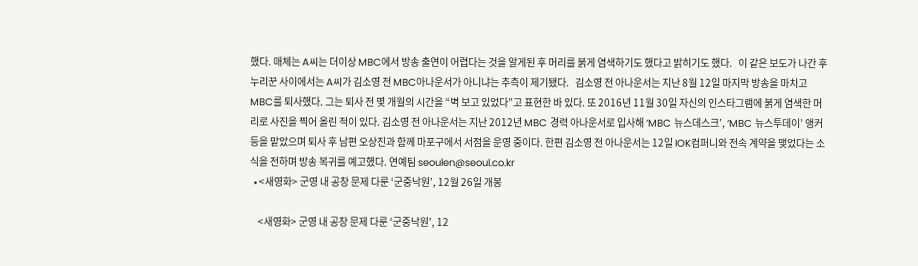했다. 매체는 A씨는 더이상 MBC에서 방송 출연이 어렵다는 것을 알게된 후 머리를 붉게 염색하기도 했다고 밝히기도 했다.   이 같은 보도가 나간 후 누리꾼 사이에서는 A씨가 김소영 전 MBC아나운서가 아니냐는 추측이 제기됐다.   김소영 전 아나운서는 지난 8월 12일 마지막 방송을 마치고 MBC를 퇴사했다. 그는 퇴사 전 몇 개월의 시간을 “벽 보고 있었다”고 표현한 바 있다. 또 2016년 11월 30일 자신의 인스타그램에 붉게 염색한 머리로 사진을 찍어 올린 적이 있다. 김소영 전 아나운서는 지난 2012년 MBC 경력 아나운서로 입사해 ‘MBC 뉴스데스크’, ‘MBC 뉴스투데이’ 앵커 등을 맡았으며 퇴사 후 남편 오상진과 함께 마포구에서 서점을 운영 중이다. 한편 김소영 전 아나운서는 12일 IOK컴퍼니와 전속 계약을 맺었다는 소식을 전하며 방송 복귀를 예고했다. 연예팀 seoulen@seoul.co.kr
  • <새영화> 군영 내 공창 문제 다룬 ‘군중낙원’, 12월 26일 개봉

    <새영화> 군영 내 공창 문제 다룬 ‘군중낙원’, 12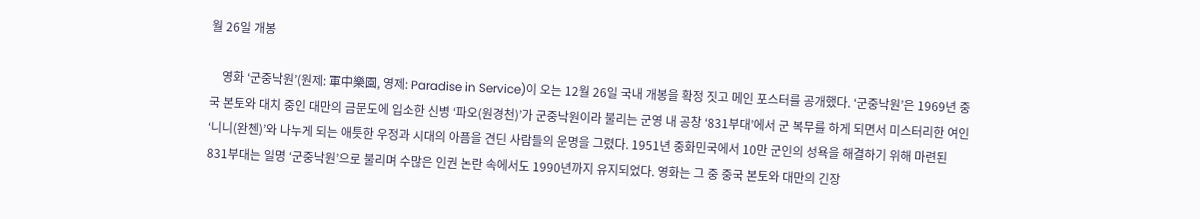월 26일 개봉

    영화 ‘군중낙원’(원제: 軍中樂園, 영제: Paradise in Service)이 오는 12월 26일 국내 개봉을 확정 짓고 메인 포스터를 공개했다. ‘군중낙원’은 1969년 중국 본토와 대치 중인 대만의 금문도에 입소한 신병 ‘파오(원경천)’가 군중낙원이라 불리는 군영 내 공창 ‘831부대’에서 군 복무를 하게 되면서 미스터리한 여인 ‘니니(완첸)’와 나누게 되는 애틋한 우정과 시대의 아픔을 견딘 사람들의 운명을 그렸다. 1951년 중화민국에서 10만 군인의 성욕을 해결하기 위해 마련된 831부대는 일명 ‘군중낙원’으로 불리며 수많은 인권 논란 속에서도 1990년까지 유지되었다. 영화는 그 중 중국 본토와 대만의 긴장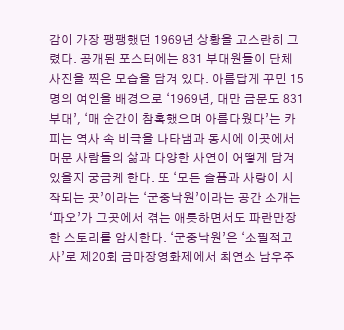감이 가장 팽팽했던 1969년 상황을 고스란히 그렸다. 공개된 포스터에는 831 부대원들이 단체 사진을 찍은 모습을 담겨 있다. 아름답게 꾸민 15명의 여인을 배경으로 ‘1969년, 대만 금문도 831부대’, ‘매 순간이 참혹했으며 아름다웠다’는 카피는 역사 속 비극을 나타냄과 동시에 이곳에서 머문 사람들의 삶과 다양한 사연이 어떻게 담겨 있을지 궁금케 한다. 또 ‘모든 슬픔과 사랑이 시작되는 곳’이라는 ‘군중낙원’이라는 공간 소개는 ‘파오’가 그곳에서 겪는 애틋하면서도 파란만장한 스토리를 암시한다. ‘군중낙원’은 ‘소필적고사’로 제20회 금마장영화제에서 최연소 남우주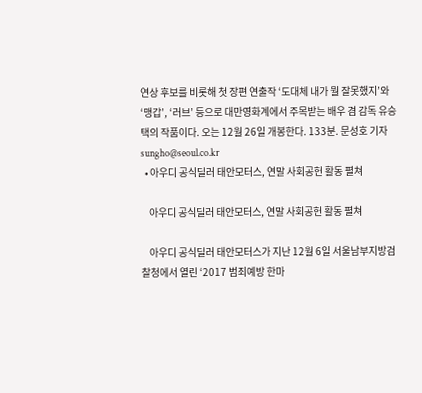연상 후보를 비롯해 첫 장편 연출작 ‘도대체 내가 뭘 잘못했지’와 ‘맹갑’, ‘러브’ 등으로 대만영화계에서 주목받는 배우 겸 감독 유승택의 작품이다. 오는 12월 26일 개봉한다. 133분. 문성호 기자 sungho@seoul.co.kr
  • 아우디 공식딜러 태안모터스, 연말 사회공헌 활동 펼쳐

    아우디 공식딜러 태안모터스, 연말 사회공헌 활동 펼쳐

    아우디 공식딜러 태안모터스가 지난 12월 6일 서울남부지방검찰청에서 열린 ‘2017 범죄예방 한마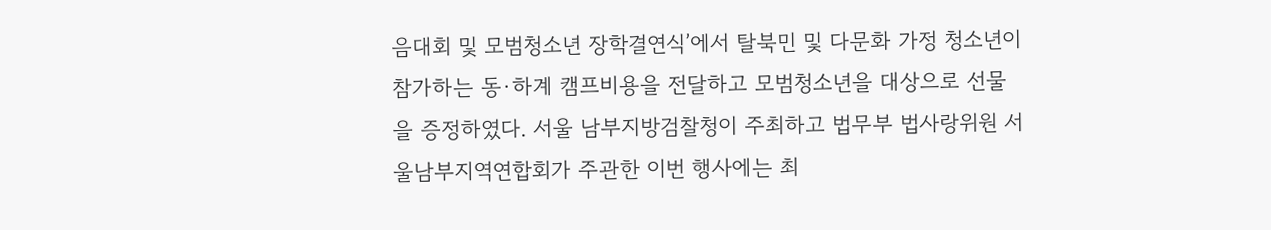음대회 및 모범청소년 장학결연식’에서 탈북민 및 다문화 가정 청소년이 참가하는 동·하계 캠프비용을 전달하고 모범청소년을 대상으로 선물을 증정하였다. 서울 남부지방검찰청이 주최하고 법무부 법사랑위원 서울남부지역연합회가 주관한 이번 행사에는 최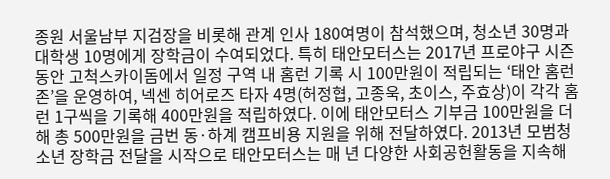종원 서울남부 지검장을 비롯해 관계 인사 180여명이 참석했으며, 청소년 30명과 대학생 10명에게 장학금이 수여되었다. 특히 태안모터스는 2017년 프로야구 시즌 동안 고척스카이돔에서 일정 구역 내 홈런 기록 시 100만원이 적립되는 ‘태안 홈런존’을 운영하여, 넥센 히어로즈 타자 4명(허정협, 고종욱, 초이스, 주효상)이 각각 홈런 1구씩을 기록해 400만원을 적립하였다. 이에 태안모터스 기부금 100만원을 더해 총 500만원을 금번 동·하계 캠프비용 지원을 위해 전달하였다. 2013년 모범청소년 장학금 전달을 시작으로 태안모터스는 매 년 다양한 사회공헌활동을 지속해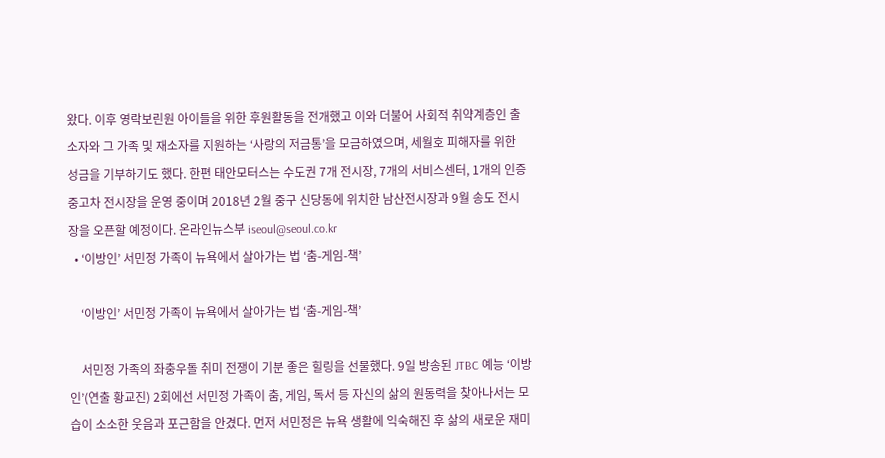왔다. 이후 영락보린원 아이들을 위한 후원활동을 전개했고 이와 더불어 사회적 취약계층인 출소자와 그 가족 및 재소자를 지원하는 ‘사랑의 저금통’을 모금하였으며, 세월호 피해자를 위한 성금을 기부하기도 했다. 한편 태안모터스는 수도권 7개 전시장, 7개의 서비스센터, 1개의 인증중고차 전시장을 운영 중이며 2018년 2월 중구 신당동에 위치한 남산전시장과 9월 송도 전시장을 오픈할 예정이다. 온라인뉴스부 iseoul@seoul.co.kr
  • ‘이방인’ 서민정 가족이 뉴욕에서 살아가는 법 ‘춤-게임-책’

    ‘이방인’ 서민정 가족이 뉴욕에서 살아가는 법 ‘춤-게임-책’

    서민정 가족의 좌충우돌 취미 전쟁이 기분 좋은 힐링을 선물했다. 9일 방송된 JTBC 예능 ‘이방인’(연출 황교진) 2회에선 서민정 가족이 춤, 게임, 독서 등 자신의 삶의 원동력을 찾아나서는 모습이 소소한 웃음과 포근함을 안겼다. 먼저 서민정은 뉴욕 생활에 익숙해진 후 삶의 새로운 재미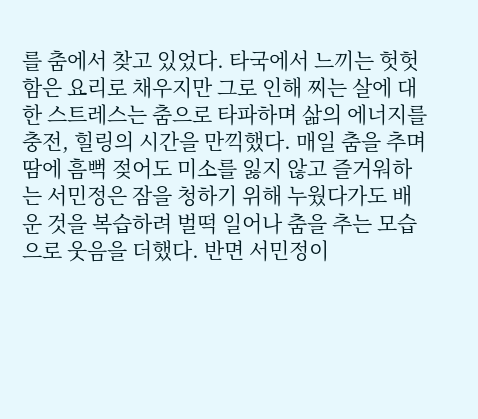를 춤에서 찾고 있었다. 타국에서 느끼는 헛헛함은 요리로 채우지만 그로 인해 찌는 살에 대한 스트레스는 춤으로 타파하며 삶의 에너지를 충전, 힐링의 시간을 만끽했다. 매일 춤을 추며 땀에 흠뻑 젖어도 미소를 잃지 않고 즐거워하는 서민정은 잠을 청하기 위해 누웠다가도 배운 것을 복습하려 벌떡 일어나 춤을 추는 모습으로 웃음을 더했다. 반면 서민정이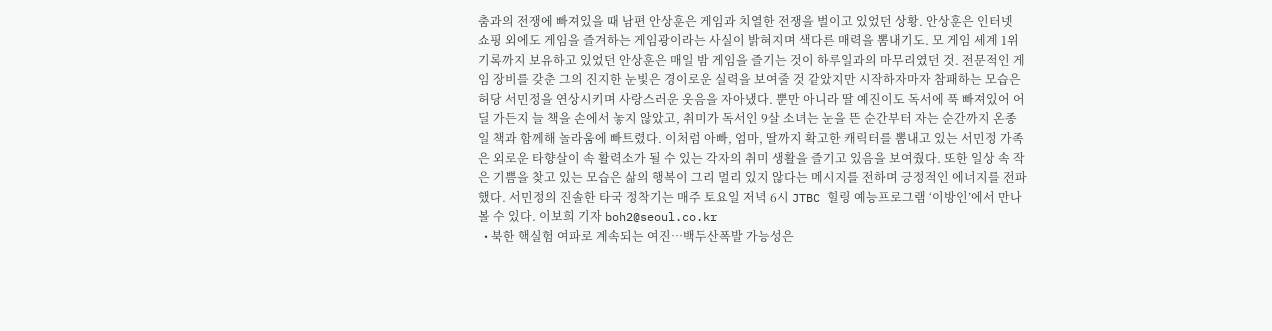춤과의 전쟁에 빠져있을 때 남편 안상훈은 게임과 치열한 전쟁을 벌이고 있었던 상황. 안상훈은 인터넷 쇼핑 외에도 게임을 즐겨하는 게임광이라는 사실이 밝혀지며 색다른 매력을 뽐내기도. 모 게임 세계 1위 기록까지 보유하고 있었던 안상훈은 매일 밤 게임을 즐기는 것이 하루일과의 마무리였던 것. 전문적인 게임 장비를 갖춘 그의 진지한 눈빛은 경이로운 실력을 보여줄 것 같았지만 시작하자마자 참패하는 모습은 허당 서민정을 연상시키며 사랑스러운 웃음을 자아냈다. 뿐만 아니라 딸 예진이도 독서에 푹 빠져있어 어딜 가든지 늘 책을 손에서 놓지 않았고, 취미가 독서인 9살 소녀는 눈을 뜬 순간부터 자는 순간까지 온종일 책과 함께해 놀라움에 빠트렸다. 이처럼 아빠, 엄마, 딸까지 확고한 캐릭터를 뽐내고 있는 서민정 가족은 외로운 타향살이 속 활력소가 될 수 있는 각자의 취미 생활을 즐기고 있음을 보여줬다. 또한 일상 속 작은 기쁨을 찾고 있는 모습은 삶의 행복이 그리 멀리 있지 않다는 메시지를 전하며 긍정적인 에너지를 전파했다. 서민정의 진솔한 타국 정착기는 매주 토요일 저녁 6시 JTBC 힐링 예능프로그램 ‘이방인’에서 만나볼 수 있다. 이보희 기자 boh2@seoul.co.kr
  • 북한 핵실험 여파로 계속되는 여진…백두산폭발 가능성은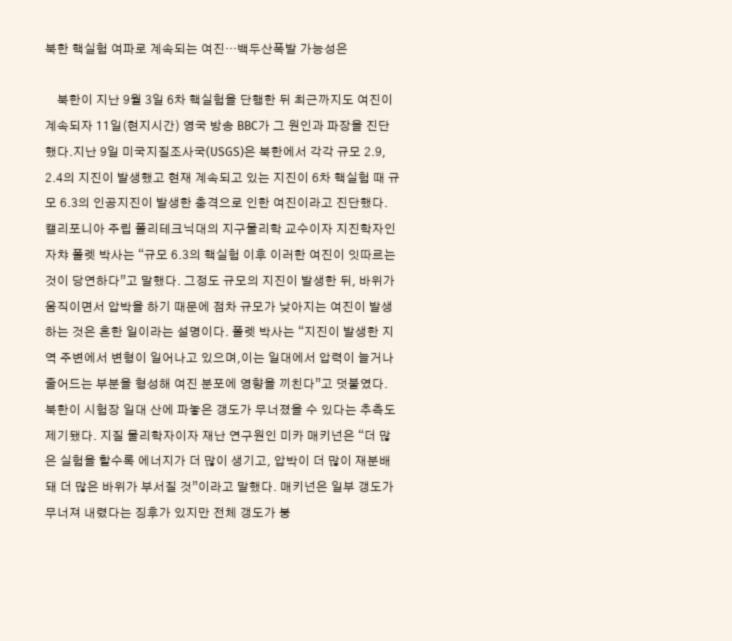북한 핵실험 여파로 계속되는 여진…백두산폭발 가능성은

    북한이 지난 9월 3일 6차 핵실험을 단행한 뒤 최근까지도 여진이 계속되자 11일(현지시간) 영국 방송 BBC가 그 원인과 파장을 진단했다.지난 9일 미국지질조사국(USGS)은 북한에서 각각 규모 2.9, 2.4의 지진이 발생했고 현재 계속되고 있는 지진이 6차 핵실험 때 규모 6.3의 인공지진이 발생한 충격으로 인한 여진이라고 진단했다. 캘리포니아 주립 폴리테크닉대의 지구물리학 교수이자 지진학자인 자챠 폴렛 박사는 “규모 6.3의 핵실험 이후 이러한 여진이 잇따르는 것이 당연하다”고 말했다. 그정도 규모의 지진이 발생한 뒤, 바위가 움직이면서 압박을 하기 때문에 점차 규모가 낮아지는 여진이 발생하는 것은 흔한 일이라는 설명이다. 폴렛 박사는 “지진이 발생한 지역 주변에서 변형이 일어나고 있으며,이는 일대에서 압력이 늘거나 줄어드는 부분을 형성해 여진 분포에 영향을 끼친다”고 덧붙였다. 북한이 시험장 일대 산에 파놓은 갱도가 무너졌을 수 있다는 추측도 제기됐다. 지질 물리학자이자 재난 연구원인 미카 매키넌은 “더 많은 실험을 할수록 에너지가 더 많이 생기고, 압박이 더 많이 재분배돼 더 많은 바위가 부서질 것”이라고 말했다. 매키넌은 일부 갱도가 무너져 내렸다는 징후가 있지만 전체 갱도가 붕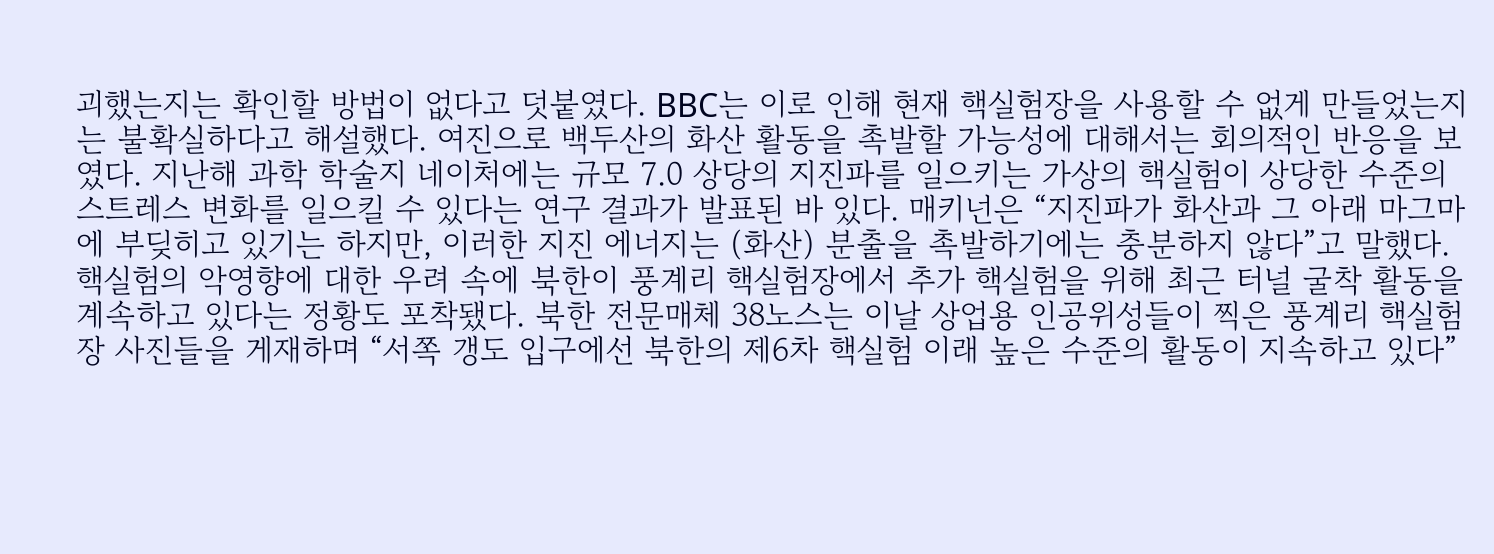괴했는지는 확인할 방법이 없다고 덧붙였다. BBC는 이로 인해 현재 핵실험장을 사용할 수 없게 만들었는지는 불확실하다고 해설했다. 여진으로 백두산의 화산 활동을 촉발할 가능성에 대해서는 회의적인 반응을 보였다. 지난해 과학 학술지 네이처에는 규모 7.0 상당의 지진파를 일으키는 가상의 핵실험이 상당한 수준의 스트레스 변화를 일으킬 수 있다는 연구 결과가 발표된 바 있다. 매키넌은 “지진파가 화산과 그 아래 마그마에 부딪히고 있기는 하지만, 이러한 지진 에너지는 (화산) 분출을 촉발하기에는 충분하지 않다”고 말했다. 핵실험의 악영향에 대한 우려 속에 북한이 풍계리 핵실험장에서 추가 핵실험을 위해 최근 터널 굴착 활동을 계속하고 있다는 정황도 포착됐다. 북한 전문매체 38노스는 이날 상업용 인공위성들이 찍은 풍계리 핵실험장 사진들을 게재하며 “서쪽 갱도 입구에선 북한의 제6차 핵실험 이래 높은 수준의 활동이 지속하고 있다”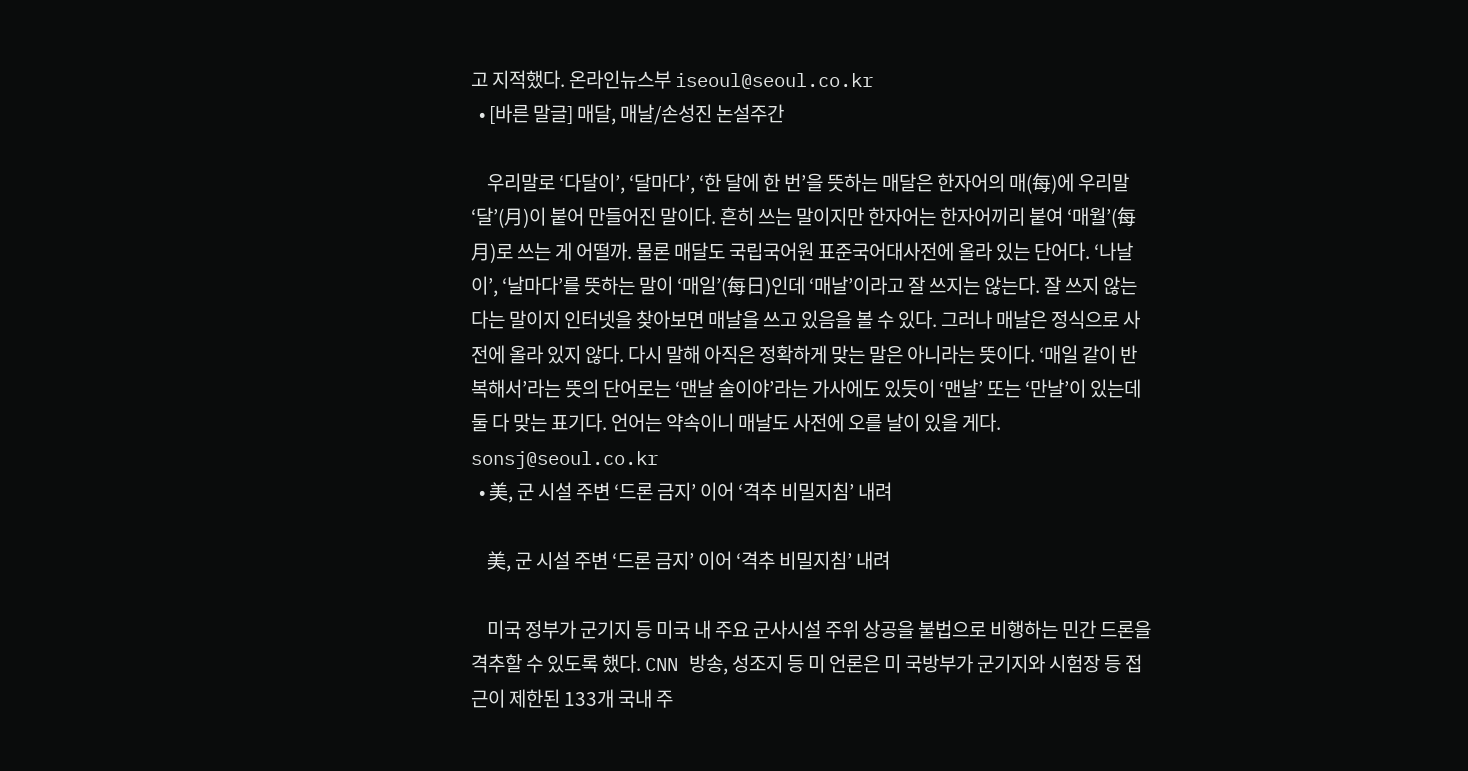고 지적했다. 온라인뉴스부 iseoul@seoul.co.kr
  • [바른 말글] 매달, 매날/손성진 논설주간

    우리말로 ‘다달이’, ‘달마다’, ‘한 달에 한 번’을 뜻하는 매달은 한자어의 매(每)에 우리말 ‘달’(月)이 붙어 만들어진 말이다. 흔히 쓰는 말이지만 한자어는 한자어끼리 붙여 ‘매월’(每月)로 쓰는 게 어떨까. 물론 매달도 국립국어원 표준국어대사전에 올라 있는 단어다. ‘나날이’, ‘날마다’를 뜻하는 말이 ‘매일’(每日)인데 ‘매날’이라고 잘 쓰지는 않는다. 잘 쓰지 않는다는 말이지 인터넷을 찾아보면 매날을 쓰고 있음을 볼 수 있다. 그러나 매날은 정식으로 사전에 올라 있지 않다. 다시 말해 아직은 정확하게 맞는 말은 아니라는 뜻이다. ‘매일 같이 반복해서’라는 뜻의 단어로는 ‘맨날 술이야’라는 가사에도 있듯이 ‘맨날’ 또는 ‘만날’이 있는데 둘 다 맞는 표기다. 언어는 약속이니 매날도 사전에 오를 날이 있을 게다. sonsj@seoul.co.kr
  • 美, 군 시설 주변 ‘드론 금지’ 이어 ‘격추 비밀지침’ 내려

    美, 군 시설 주변 ‘드론 금지’ 이어 ‘격추 비밀지침’ 내려

    미국 정부가 군기지 등 미국 내 주요 군사시설 주위 상공을 불법으로 비행하는 민간 드론을 격추할 수 있도록 했다. CNN 방송, 성조지 등 미 언론은 미 국방부가 군기지와 시험장 등 접근이 제한된 133개 국내 주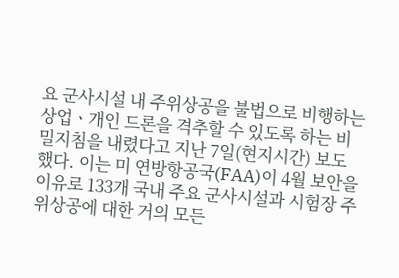요 군사시설 내 주위상공을 불법으로 비행하는 상업ㆍ개인 드론을 격추할 수 있도록 하는 비밀지침을 내렸다고 지난 7일(현지시간) 보도했다. 이는 미 연방항공국(FAA)이 4월 보안을 이유로 133개 국내 주요 군사시설과 시험장 주위상공에 대한 거의 모든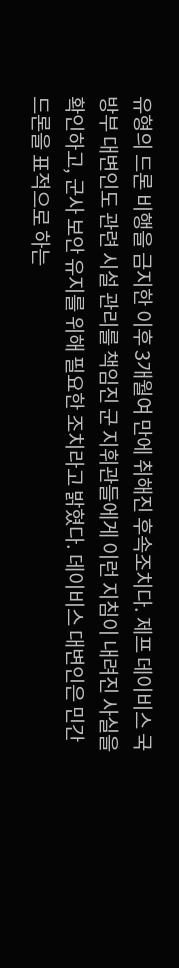유형의 드론 비행을 금지한 이후 3개월여 만에 취해진 후속조치다. 제프 데이비스 국방부 대변인도 관련 시설 관리를 책임진 군 지휘관들에게 이런 지침이 내려진 사실을 확인하고, 군사 보안 유지를 위해 필요한 조치라고 밝혔다. 데이비스 대변인은 민간 드론을 표적으로 하는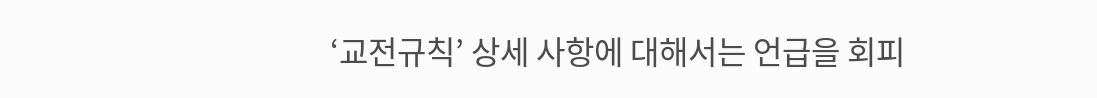‘교전규칙’ 상세 사항에 대해서는 언급을 회피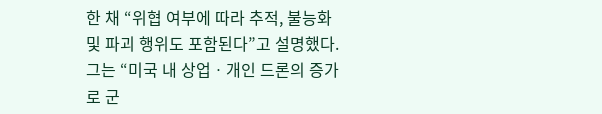한 채 “위협 여부에 따라 추적, 불능화 및 파괴 행위도 포함된다”고 설명했다. 그는 “미국 내 상업ㆍ개인 드론의 증가로 군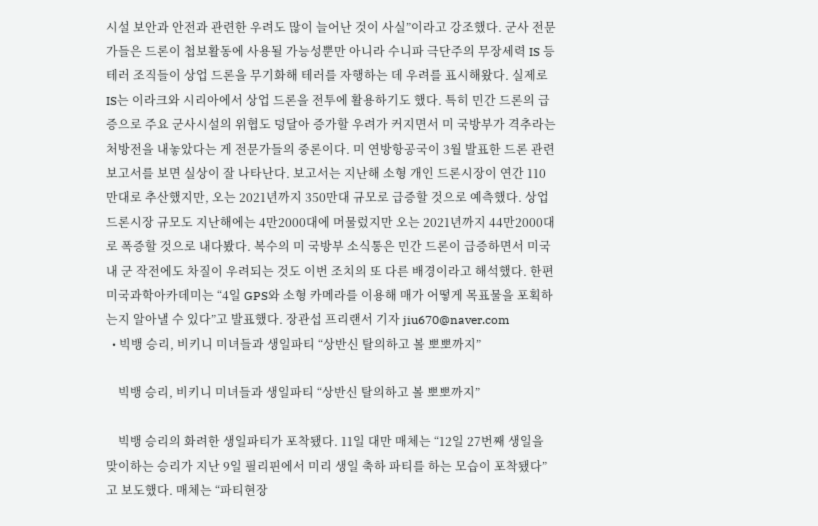시설 보안과 안전과 관련한 우려도 많이 늘어난 것이 사실”이라고 강조했다. 군사 전문가들은 드론이 첩보활동에 사용될 가능성뿐만 아니라 수니파 극단주의 무장세력 IS 등 테러 조직들이 상업 드론을 무기화해 테러를 자행하는 데 우려를 표시해왔다. 실제로 IS는 이라크와 시리아에서 상업 드론을 전투에 활용하기도 했다. 특히 민간 드론의 급증으로 주요 군사시설의 위협도 덩달아 증가할 우려가 커지면서 미 국방부가 격추라는 처방전을 내놓았다는 게 전문가들의 중론이다. 미 연방항공국이 3월 발표한 드론 관련 보고서를 보면 실상이 잘 나타난다. 보고서는 지난해 소형 개인 드론시장이 연간 110만대로 추산했지만, 오는 2021년까지 350만대 규모로 급증할 것으로 예측했다. 상업 드론시장 규모도 지난해에는 4만2000대에 머물렀지만 오는 2021년까지 44만2000대로 폭증할 것으로 내다봤다. 복수의 미 국방부 소식통은 민간 드론이 급증하면서 미국 내 군 작전에도 차질이 우려되는 것도 이번 조치의 또 다른 배경이라고 해석했다. 한편 미국과학아카데미는 “4일 GPS와 소형 카메라를 이용해 매가 어떻게 목표물을 포획하는지 알아낼 수 있다”고 발표했다. 장관섭 프리랜서 기자 jiu670@naver.com
  • 빅뱅 승리, 비키니 미녀들과 생일파티 “상반신 탈의하고 볼 뽀뽀까지”

    빅뱅 승리, 비키니 미녀들과 생일파티 “상반신 탈의하고 볼 뽀뽀까지”

    빅뱅 승리의 화려한 생일파티가 포착됐다. 11일 대만 매체는 “12일 27번째 생일을 맞이하는 승리가 지난 9일 필리핀에서 미리 생일 축하 파티를 하는 모습이 포착됐다”고 보도했다. 매체는 “파티현장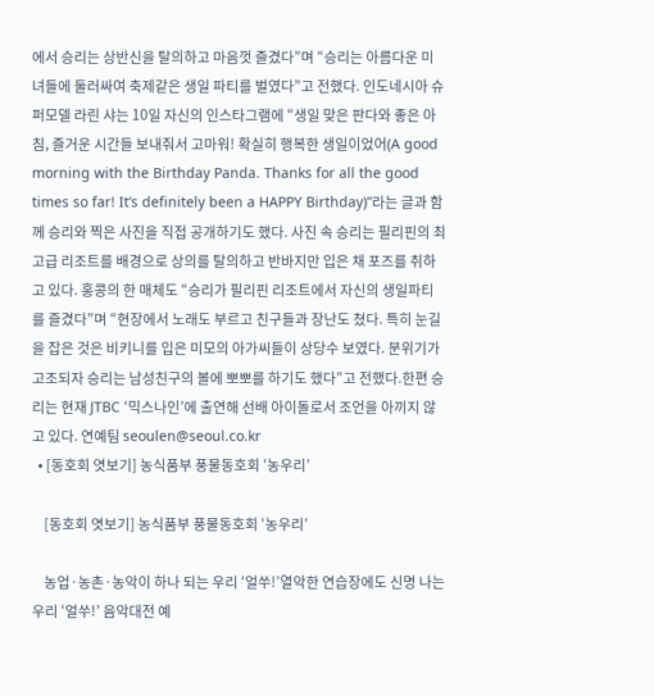에서 승리는 상반신을 탈의하고 마음껏 즐겼다”며 “승리는 아름다운 미녀들에 둘러싸여 축제같은 생일 파티를 벌였다”고 전했다. 인도네시아 슈퍼모델 라린 샤는 10일 자신의 인스타그램에 “생일 맞은 판다와 좋은 아침, 즐거운 시간들 보내줘서 고마워! 확실히 행복한 생일이었어(A good morning with the Birthday Panda. Thanks for all the good times so far! It’s definitely been a HAPPY Birthday)”라는 글과 함께 승리와 찍은 사진을 직접 공개하기도 했다. 사진 속 승리는 필리핀의 최고급 리조트를 배경으로 상의를 탈의하고 반바지만 입은 채 포즈를 취하고 있다. 홍콩의 한 매체도 “승리가 필리핀 리조트에서 자신의 생일파티를 즐겼다”며 “현장에서 노래도 부르고 친구들과 장난도 쳤다. 특히 눈길을 잡은 것은 비키니를 입은 미모의 아가씨들이 상당수 보였다. 분위기가 고조되자 승리는 남성친구의 볼에 뽀뽀를 하기도 했다”고 전했다.한편 승리는 현재 JTBC ‘믹스나인’에 출연해 선배 아이돌로서 조언을 아끼지 않고 있다. 연예팀 seoulen@seoul.co.kr
  • [동호회 엿보기] 농식품부 풍물동호회 ‘농우리’

    [동호회 엿보기] 농식품부 풍물동호회 ‘농우리’

    농업·농촌·농악이 하나 되는 우리 ‘얼쑤!’열악한 연습장에도 신명 나는 우리 ‘얼쑤!’ 음악대전 예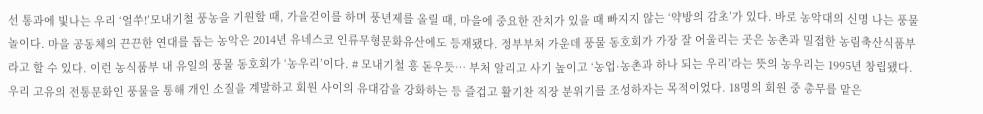선 통과에 빛나는 우리 ‘얼쑤!’모내기철 풍농을 기원할 때, 가을걷이를 하며 풍년제를 올릴 때, 마을에 중요한 잔치가 있을 때 빠지지 않는 ‘약방의 감초’가 있다. 바로 농악대의 신명 나는 풍물놀이다. 마을 공동체의 끈끈한 연대를 돕는 농악은 2014년 유네스코 인류무형문화유산에도 등재됐다. 정부부처 가운데 풍물 동호회가 가장 잘 어울리는 곳은 농촌과 밀접한 농림축산식품부라고 할 수 있다. 이런 농식품부 내 유일의 풍물 동호회가 ‘농우리’이다. # 모내기철 흥 돋우듯… 부처 알리고 사기 높이고 ‘농업·농촌과 하나 되는 우리’라는 뜻의 농우리는 1995년 창립됐다. 우리 고유의 전통문화인 풍물을 통해 개인 소질을 계발하고 회원 사이의 유대감을 강화하는 등 즐겁고 활기찬 직장 분위기를 조성하자는 목적이었다. 18명의 회원 중 총무를 맡은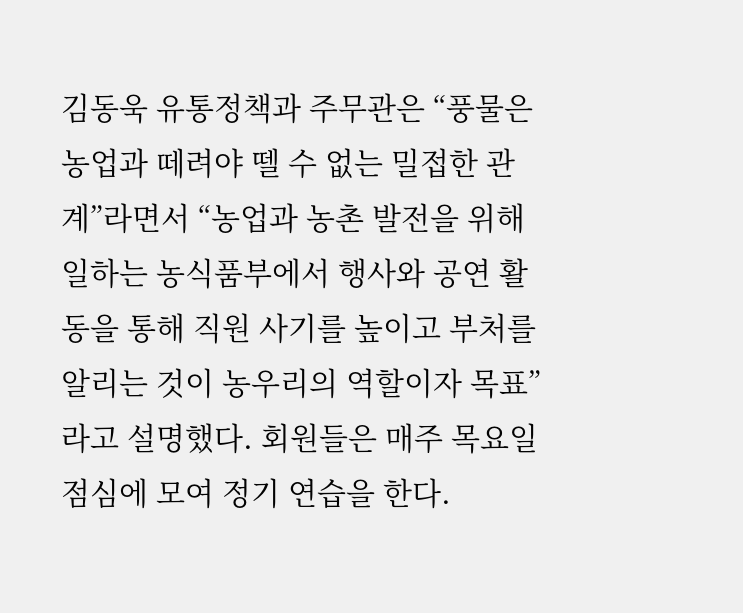김동욱 유통정책과 주무관은 “풍물은 농업과 떼려야 뗄 수 없는 밀접한 관계”라면서 “농업과 농촌 발전을 위해 일하는 농식품부에서 행사와 공연 활동을 통해 직원 사기를 높이고 부처를 알리는 것이 농우리의 역할이자 목표”라고 설명했다. 회원들은 매주 목요일 점심에 모여 정기 연습을 한다.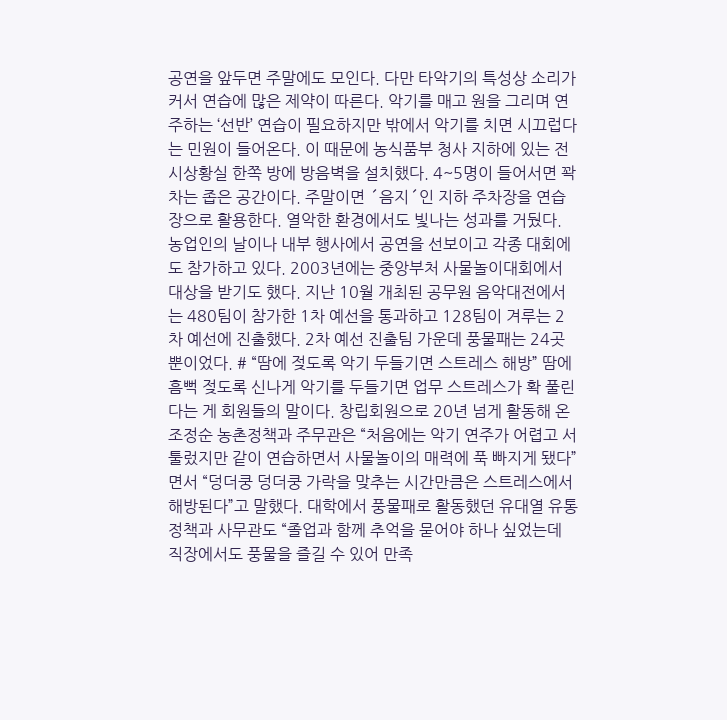공연을 앞두면 주말에도 모인다. 다만 타악기의 특성상 소리가 커서 연습에 많은 제약이 따른다. 악기를 매고 원을 그리며 연주하는 ‘선반’ 연습이 필요하지만 밖에서 악기를 치면 시끄럽다는 민원이 들어온다. 이 때문에 농식품부 청사 지하에 있는 전시상황실 한쪽 방에 방음벽을 설치했다. 4~5명이 들어서면 꽉 차는 좁은 공간이다. 주말이면 ´음지´인 지하 주차장을 연습장으로 활용한다. 열악한 환경에서도 빛나는 성과를 거뒀다. 농업인의 날이나 내부 행사에서 공연을 선보이고 각종 대회에도 참가하고 있다. 2003년에는 중앙부처 사물놀이대회에서 대상을 받기도 했다. 지난 10월 개최된 공무원 음악대전에서는 480팀이 참가한 1차 예선을 통과하고 128팀이 겨루는 2차 예선에 진출했다. 2차 예선 진출팀 가운데 풍물패는 24곳뿐이었다. # “땀에 젖도록 악기 두들기면 스트레스 해방” 땀에 흠뻑 젖도록 신나게 악기를 두들기면 업무 스트레스가 확 풀린다는 게 회원들의 말이다. 창립회원으로 20년 넘게 활동해 온 조정순 농촌정책과 주무관은 “처음에는 악기 연주가 어렵고 서툴렀지만 같이 연습하면서 사물놀이의 매력에 푹 빠지게 됐다”면서 “덩더쿵 덩더쿵 가락을 맞추는 시간만큼은 스트레스에서 해방된다”고 말했다. 대학에서 풍물패로 활동했던 유대열 유통정책과 사무관도 “졸업과 함께 추억을 묻어야 하나 싶었는데 직장에서도 풍물을 즐길 수 있어 만족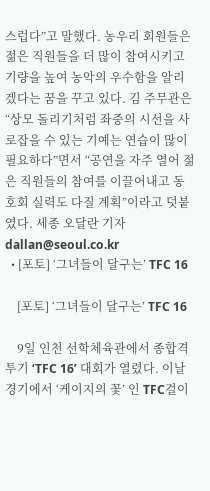스럽다”고 말했다. 농우리 회원들은 젊은 직원들을 더 많이 참여시키고 기량을 높여 농악의 우수함을 알리겠다는 꿈을 꾸고 있다. 김 주무관은 “상모 돌리기처럼 좌중의 시선을 사로잡을 수 있는 기예는 연습이 많이 필요하다”면서 “공연을 자주 열어 젊은 직원들의 참여를 이끌어내고 동호회 실력도 다질 계획”이라고 덧붙였다. 세종 오달란 기자 dallan@seoul.co.kr
  • [포토] ‘그녀들이 달구는’ TFC 16

    [포토] ‘그녀들이 달구는’ TFC 16

    9일 인천 선학체육관에서 종합격투기 ‘TFC 16’ 대회가 열렸다. 이날 경기에서 ‘케이지의 꽃’ 인 TFC걸이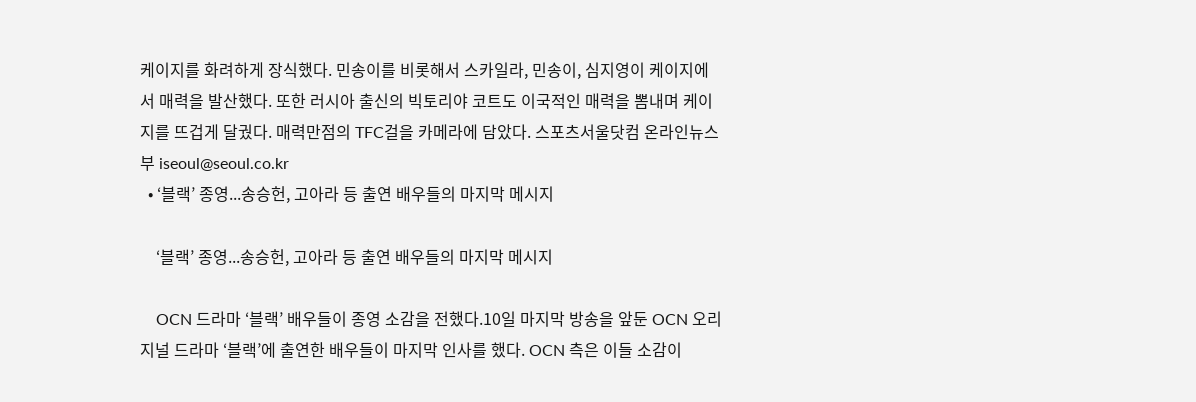케이지를 화려하게 장식했다. 민송이를 비롯해서 스카일라, 민송이, 심지영이 케이지에서 매력을 발산했다. 또한 러시아 출신의 빅토리야 코트도 이국적인 매력을 뽐내며 케이지를 뜨겁게 달궜다. 매력만점의 TFC걸을 카메라에 담았다. 스포츠서울닷컴 온라인뉴스부 iseoul@seoul.co.kr
  • ‘블랙’ 종영...송승헌, 고아라 등 출연 배우들의 마지막 메시지

    ‘블랙’ 종영...송승헌, 고아라 등 출연 배우들의 마지막 메시지

    OCN 드라마 ‘블랙’ 배우들이 종영 소감을 전했다.10일 마지막 방송을 앞둔 OCN 오리지널 드라마 ‘블랙’에 출연한 배우들이 마지막 인사를 했다. OCN 측은 이들 소감이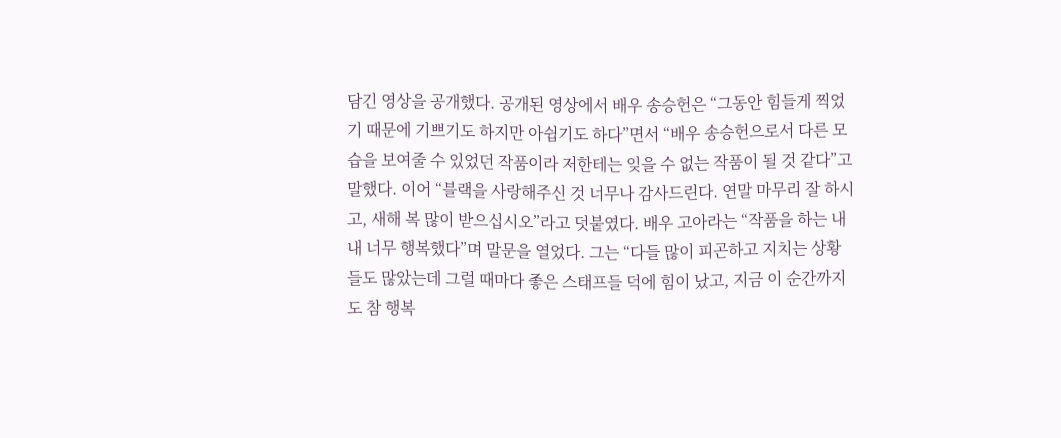담긴 영상을 공개했다. 공개된 영상에서 배우 송승헌은 “그동안 힘들게 찍었기 때문에 기쁘기도 하지만 아쉽기도 하다”면서 “배우 송승헌으로서 다른 모습을 보여줄 수 있었던 작품이라 저한테는 잊을 수 없는 작품이 될 것 같다”고 말했다. 이어 “블랙을 사랑해주신 것 너무나 감사드린다. 연말 마무리 잘 하시고, 새해 복 많이 받으십시오”라고 덧붙였다. 배우 고아라는 “작품을 하는 내내 너무 행복했다”며 말문을 열었다. 그는 “다들 많이 피곤하고 지치는 상황들도 많았는데 그럴 때마다 좋은 스태프들 덕에 힘이 났고, 지금 이 순간까지도 참 행복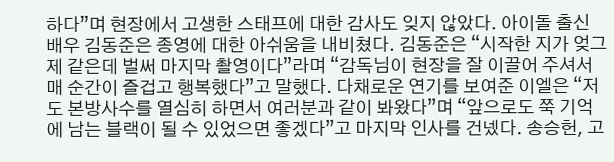하다”며 현장에서 고생한 스태프에 대한 감사도 잊지 않았다. 아이돌 출신 배우 김동준은 종영에 대한 아쉬움을 내비쳤다. 김동준은 “시작한 지가 엊그제 같은데 벌써 마지막 촬영이다”라며 “감독님이 현장을 잘 이끌어 주셔서 매 순간이 즐겁고 행복했다”고 말했다. 다채로운 연기를 보여준 이엘은 “저도 본방사수를 열심히 하면서 여러분과 같이 봐왔다”며 “앞으로도 쭉 기억에 남는 블랙이 될 수 있었으면 좋겠다”고 마지막 인사를 건넸다. 송승헌, 고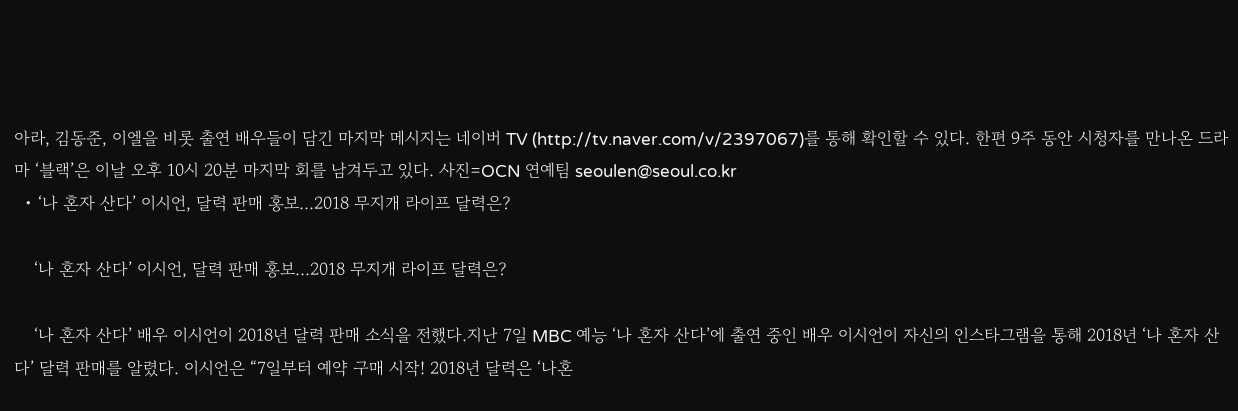아라, 김동준, 이엘을 비롯 출연 배우들이 담긴 마지막 메시지는 네이버 TV (http://tv.naver.com/v/2397067)를 통해 확인할 수 있다. 한편 9주 동안 시청자를 만나온 드라마 ‘블랙’은 이날 오후 10시 20분 마지막 회를 남겨두고 있다. 사진=OCN 연예팀 seoulen@seoul.co.kr
  • ‘나 혼자 산다’ 이시언, 달력 판매 홍보...2018 무지개 라이프 달력은?

    ‘나 혼자 산다’ 이시언, 달력 판매 홍보...2018 무지개 라이프 달력은?

    ‘나 혼자 산다’ 배우 이시언이 2018년 달력 판매 소식을 전했다.지난 7일 MBC 예능 ‘나 혼자 산다’에 출연 중인 배우 이시언이 자신의 인스타그램을 통해 2018년 ‘나 혼자 산다’ 달력 판매를 알렸다. 이시언은 “7일부터 예약 구매 시작! 2018년 달력은 ‘나혼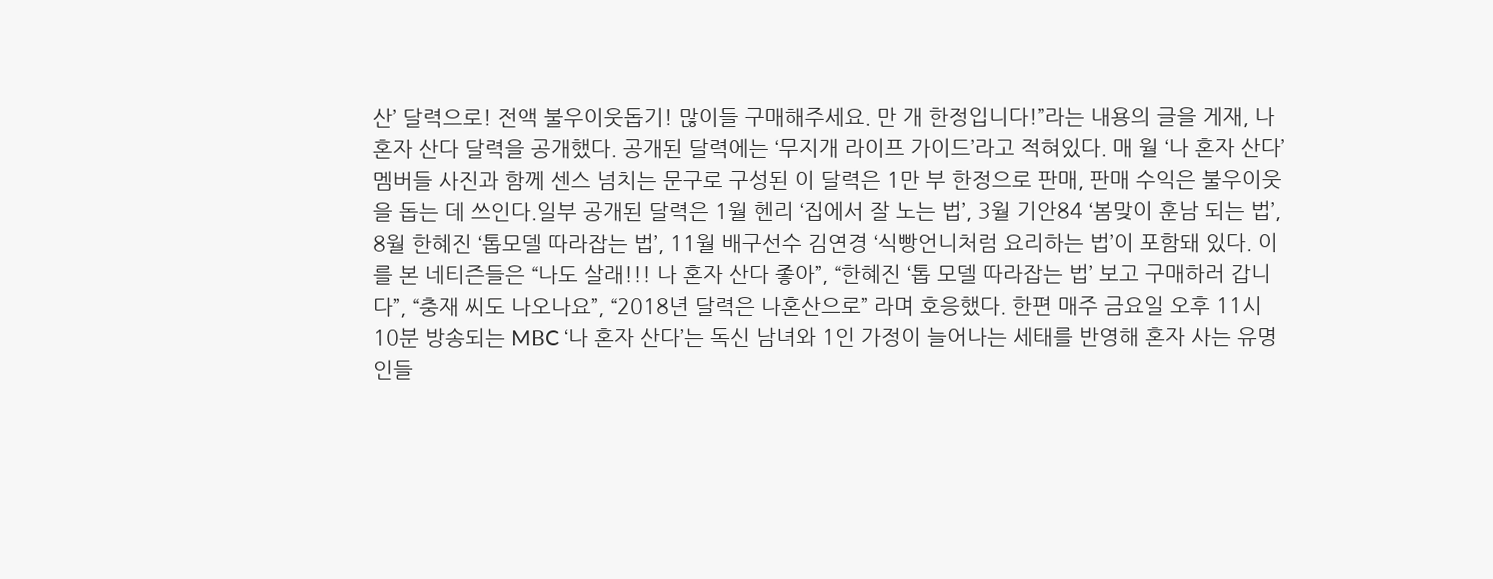산’ 달력으로! 전액 불우이웃돕기! 많이들 구매해주세요. 만 개 한정입니다!”라는 내용의 글을 게재, 나 혼자 산다 달력을 공개했다. 공개된 달력에는 ‘무지개 라이프 가이드’라고 적혀있다. 매 월 ‘나 혼자 산다’ 멤버들 사진과 함께 센스 넘치는 문구로 구성된 이 달력은 1만 부 한정으로 판매, 판매 수익은 불우이웃을 돕는 데 쓰인다.일부 공개된 달력은 1월 헨리 ‘집에서 잘 노는 법’, 3월 기안84 ‘봄맞이 훈남 되는 법’, 8월 한혜진 ‘톱모델 따라잡는 법’, 11월 배구선수 김연경 ‘식빵언니처럼 요리하는 법’이 포함돼 있다. 이를 본 네티즌들은 “나도 살래!!! 나 혼자 산다 좋아”, “한혜진 ‘톱 모델 따라잡는 법’ 보고 구매하러 갑니다”, “충재 씨도 나오나요”, “2018년 달력은 나혼산으로” 라며 호응했다. 한편 매주 금요일 오후 11시 10분 방송되는 MBC ‘나 혼자 산다’는 독신 남녀와 1인 가정이 늘어나는 세태를 반영해 혼자 사는 유명인들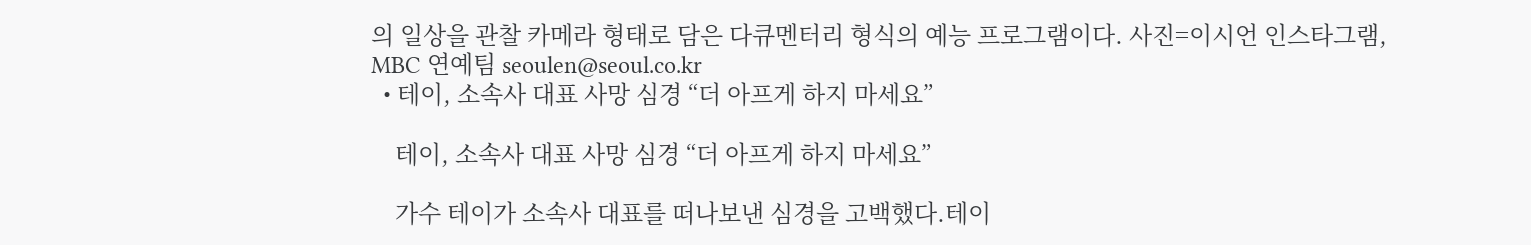의 일상을 관찰 카메라 형태로 담은 다큐멘터리 형식의 예능 프로그램이다. 사진=이시언 인스타그램, MBC 연예팀 seoulen@seoul.co.kr
  • 테이, 소속사 대표 사망 심경 “더 아프게 하지 마세요”

    테이, 소속사 대표 사망 심경 “더 아프게 하지 마세요”

    가수 테이가 소속사 대표를 떠나보낸 심경을 고백했다.테이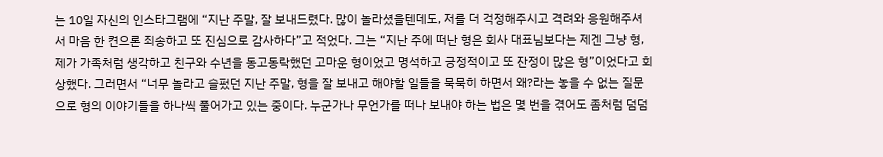는 10일 자신의 인스타그램에 “지난 주말, 잘 보내드렸다. 많이 놀라셨을텐데도, 저를 더 걱정해주시고 격려와 응원해주셔서 마음 한 켠으론 죄송하고 또 진심으로 감사하다”고 적었다. 그는 “지난 주에 떠난 형은 회사 대표님보다는 제겐 그냥 형, 제가 가족처럼 생각하고 친구와 수년을 동고동락했던 고마운 형이었고 명석하고 긍정적이고 또 잔정이 많은 형”이었다고 회상했다. 그러면서 “너무 놀라고 슬펐던 지난 주말, 형을 잘 보내고 해야할 일들을 묵묵히 하면서 왜?라는 놓을 수 없는 질문으로 형의 이야기들을 하나씩 풀어가고 있는 중이다. 누군가나 무언가를 떠나 보내야 하는 법은 몇 번을 겪어도 좀처럼 덤덤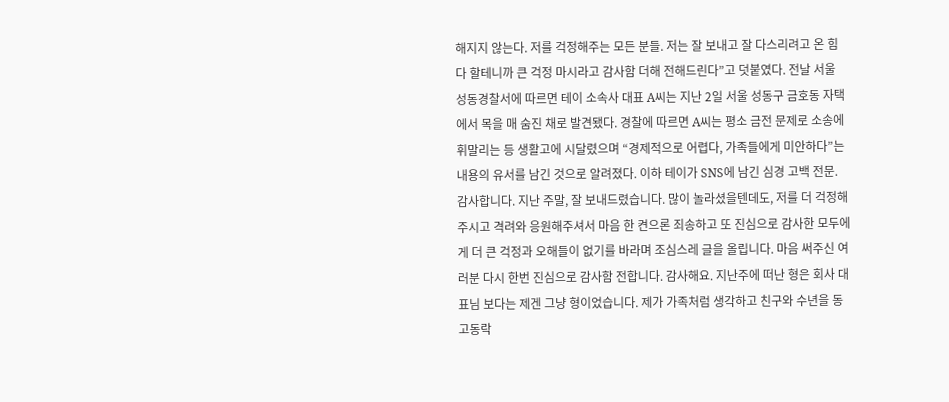해지지 않는다. 저를 걱정해주는 모든 분들. 저는 잘 보내고 잘 다스리려고 온 힘 다 할테니까 큰 걱정 마시라고 감사함 더해 전해드린다”고 덧붙였다. 전날 서울 성동경찰서에 따르면 테이 소속사 대표 A씨는 지난 2일 서울 성동구 금호동 자택에서 목을 매 숨진 채로 발견됐다. 경찰에 따르면 A씨는 평소 금전 문제로 소송에 휘말리는 등 생활고에 시달렸으며 “경제적으로 어렵다, 가족들에게 미안하다”는 내용의 유서를 남긴 것으로 알려졌다. 이하 테이가 SNS에 남긴 심경 고백 전문. 감사합니다. 지난 주말, 잘 보내드렸습니다. 많이 놀라셨을텐데도, 저를 더 걱정해주시고 격려와 응원해주셔서 마음 한 켠으론 죄송하고 또 진심으로 감사한 모두에게 더 큰 걱정과 오해들이 없기를 바라며 조심스레 글을 올립니다. 마음 써주신 여러분 다시 한번 진심으로 감사함 전합니다. 감사해요. 지난주에 떠난 형은 회사 대표님 보다는 제겐 그냥 형이었습니다. 제가 가족처럼 생각하고 친구와 수년을 동고동락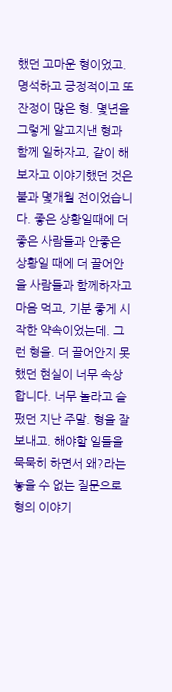했던 고마운 형이었고. 명석하고 긍정적이고 또 잔정이 많은 형. 몇년을 그렇게 알고지낸 형과 함께 일하자고, 같이 해보자고 이야기했던 것은 불과 몇개월 전이었습니다. 좋은 상황일때에 더 좋은 사람들과 안좋은 상황일 때에 더 끌어안을 사람들과 함께하자고 마음 먹고, 기분 좋게 시작한 약속이었는데. 그런 형을. 더 끌어안지 못했던 현실이 너무 속상합니다. 너무 놀라고 슬펐던 지난 주말. 형을 잘 보내고. 해야할 일들을 묵묵히 하면서 왜?라는 놓을 수 없는 질문으로 형의 이야기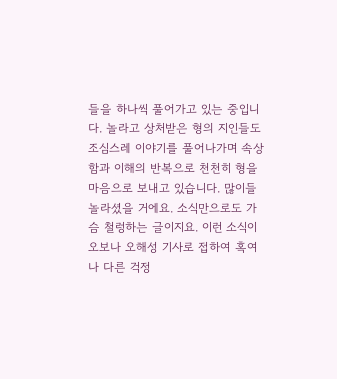들을 하나씩 풀어가고 있는 중입니다. 놀라고 상처받은 형의 지인들도 조심스레 이야기를 풀어나가며 속상함과 이해의 반복으로 천천히 형을 마음으로 보내고 있습니다. 많이들 놀라셨을 거에요. 소식만으로도 가슴 철렁하는 글이지요. 이런 소식이 오보나 오해성 기사로 접하여 혹여나 다른 걱정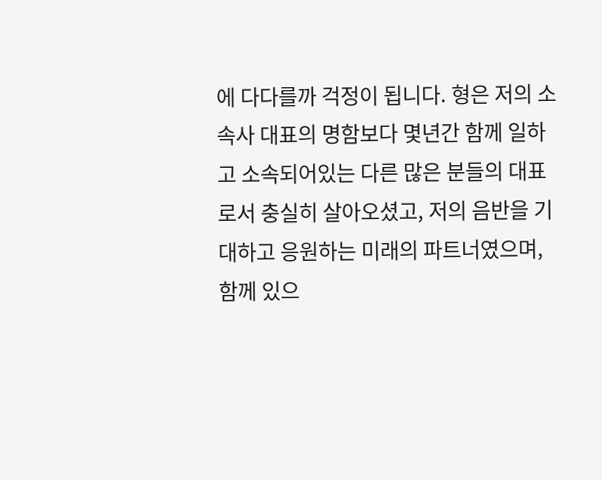에 다다를까 걱정이 됩니다. 형은 저의 소속사 대표의 명함보다 몇년간 함께 일하고 소속되어있는 다른 많은 분들의 대표로서 충실히 살아오셨고, 저의 음반을 기대하고 응원하는 미래의 파트너였으며, 함께 있으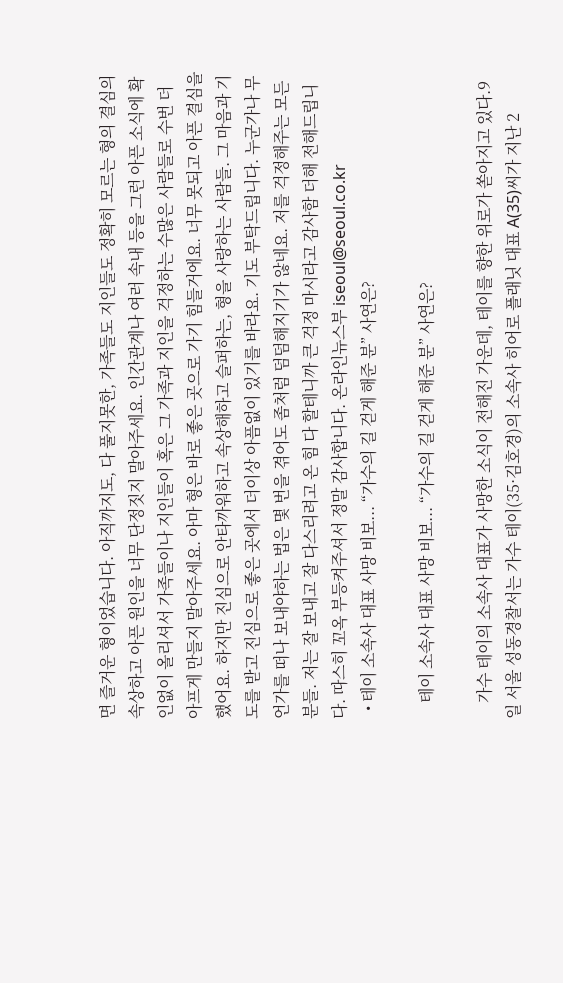면 즐거운 형이었습니다. 아직까지도, 다 풀지못한, 가족들도 지인들도 정확히 모르는 형의 결심의 속상하고 아픈 원인을 너무 단정짓지 말아주세요. 인간관계나 여러 속내 등을 그런 아픈 소식에 확인없이 올리셔서 가족들이나 지인들이 혹은 그 가족과 지인을 걱정하는 수많은 사람들로 수번 더 아프게 만들지 말아주세요. 아마 형은 바로 좋은 곳으로 가기 힘들거에요. 너무 못되고 아픈 결심을 했어요. 하지만 진심으로 안타까워하고 속상해하고 슬퍼하는, 형을 사랑하는 사람들. 그 마음과 기도를 받고 진심으로 좋은 곳에서 더이상 아픔없이 있기를 바라요. 기도 부탁드립니다. 누군가나 무언가를 떠나 보내야하는 법은 몇 번을 겪어도 좀처럼 덤덤해지기가 않네요. 저를 걱정해주는 모든 분들. 저는 잘 보내고 잘 다스리려고 온 힘 다 할테니까 큰 걱정 마시라고 감사함 더해 전해드립니다. 따스히 꼬옥 부등켜주셔서 정말 감사합니다. 온라인뉴스부 iseoul@seoul.co.kr
  • 테이 소속사 대표 사망 비보... “가수의 길 걷게 해준 분” 사연은?

    테이 소속사 대표 사망 비보... “가수의 길 걷게 해준 분” 사연은?

    가수 테이의 소속사 대표가 사망한 소식이 전해진 가운데, 테이를 향한 위로가 쏟아지고 있다.9일 서울 성동경찰서는 가수 테이(35·김호경)의 소속사 히어로 플래닛 대표 A(35)씨가 지난 2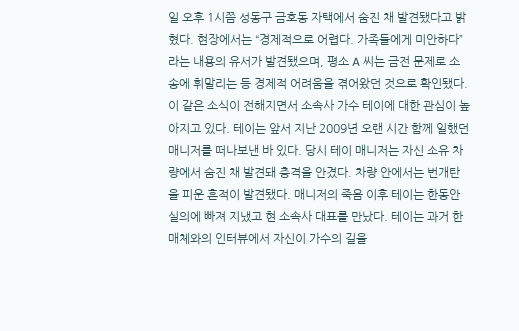일 오후 1시쯤 성동구 금호동 자택에서 숨진 채 발견됐다고 밝혔다. 현장에서는 “경제적으로 어렵다. 가족들에게 미안하다”라는 내용의 유서가 발견됐으며, 평소 A 씨는 금전 문제로 소송에 휘말리는 등 경제적 어려움을 겪어왔던 것으로 확인됐다. 이 같은 소식이 전해지면서 소속사 가수 테이에 대한 관심이 높아지고 있다. 테이는 앞서 지난 2009년 오랜 시간 함께 일했던 매니저를 떠나보낸 바 있다. 당시 테이 매니저는 자신 소유 차량에서 숨진 채 발견돼 충격을 안겼다. 차량 안에서는 번개탄을 피운 흔적이 발견됐다. 매니저의 죽음 이후 테이는 한동안 실의에 빠져 지냈고 현 소속사 대표를 만났다. 테이는 과거 한 매체와의 인터뷰에서 자신이 가수의 길을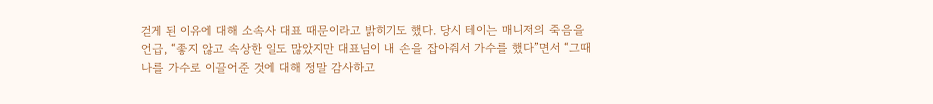걷게 된 이유에 대해 소속사 대표 때문이라고 밝히기도 했다. 당시 테이는 매니저의 죽음을 언급, “좋지 않고 속상한 일도 많았지만 대표님이 내 손을 잡아줘서 가수를 했다”면서 “그때 나를 가수로 이끌어준 것에 대해 정말 감사하고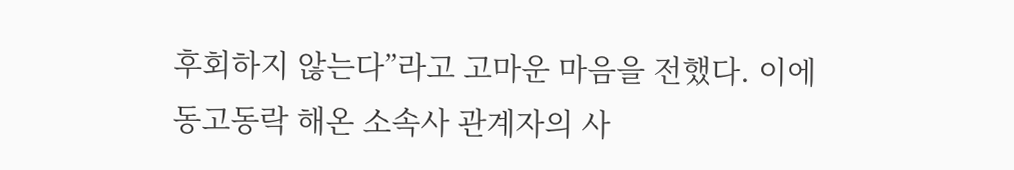후회하지 않는다”라고 고마운 마음을 전했다. 이에 동고동락 해온 소속사 관계자의 사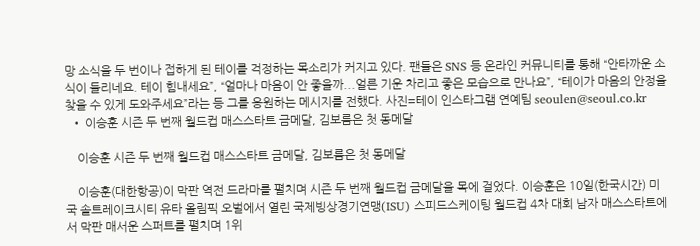망 소식을 두 번이나 접하게 된 테이를 걱정하는 목소리가 커지고 있다. 팬들은 SNS 등 온라인 커뮤니티를 통해 “안타까운 소식이 들리네요. 테이 힘내세요”, “얼마나 마음이 안 좋을까...얼른 기운 차리고 좋은 모습으로 만나요”, “테이가 마음의 안정을 찾을 수 있게 도와주세요”라는 등 그를 응원하는 메시지를 전했다. 사진=테이 인스타그램 연예팀 seoulen@seoul.co.kr
  • 이승훈 시즌 두 번째 월드컵 매스스타트 금메달, 김보름은 첫 동메달

    이승훈 시즌 두 번째 월드컵 매스스타트 금메달, 김보름은 첫 동메달

    이승훈(대한항공)이 막판 역전 드라마를 펼치며 시즌 두 번째 월드컵 금메달을 목에 걸었다. 이승훈은 10일(한국시간) 미국 솔트레이크시티 유타 올림픽 오벌에서 열린 국제빙상경기연맹(ISU) 스피드스케이팅 월드컵 4차 대회 남자 매스스타트에서 막판 매서운 스퍼트를 펼치며 1위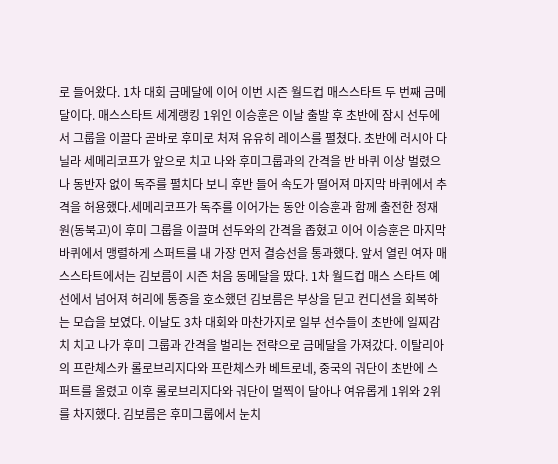로 들어왔다. 1차 대회 금메달에 이어 이번 시즌 월드컵 매스스타트 두 번째 금메달이다. 매스스타트 세계랭킹 1위인 이승훈은 이날 출발 후 초반에 잠시 선두에서 그룹을 이끌다 곧바로 후미로 처져 유유히 레이스를 펼쳤다. 초반에 러시아 다닐라 세메리코프가 앞으로 치고 나와 후미그룹과의 간격을 반 바퀴 이상 벌렸으나 동반자 없이 독주를 펼치다 보니 후반 들어 속도가 떨어져 마지막 바퀴에서 추격을 허용했다.세메리코프가 독주를 이어가는 동안 이승훈과 함께 출전한 정재원(동북고)이 후미 그룹을 이끌며 선두와의 간격을 좁혔고 이어 이승훈은 마지막 바퀴에서 맹렬하게 스퍼트를 내 가장 먼저 결승선을 통과했다. 앞서 열린 여자 매스스타트에서는 김보름이 시즌 처음 동메달을 땄다. 1차 월드컵 매스 스타트 예선에서 넘어져 허리에 통증을 호소했던 김보름은 부상을 딛고 컨디션을 회복하는 모습을 보였다. 이날도 3차 대회와 마찬가지로 일부 선수들이 초반에 일찌감치 치고 나가 후미 그룹과 간격을 벌리는 전략으로 금메달을 가져갔다. 이탈리아의 프란체스카 롤로브리지다와 프란체스카 베트로네, 중국의 궈단이 초반에 스퍼트를 올렸고 이후 롤로브리지다와 궈단이 멀찍이 달아나 여유롭게 1위와 2위를 차지했다. 김보름은 후미그룹에서 눈치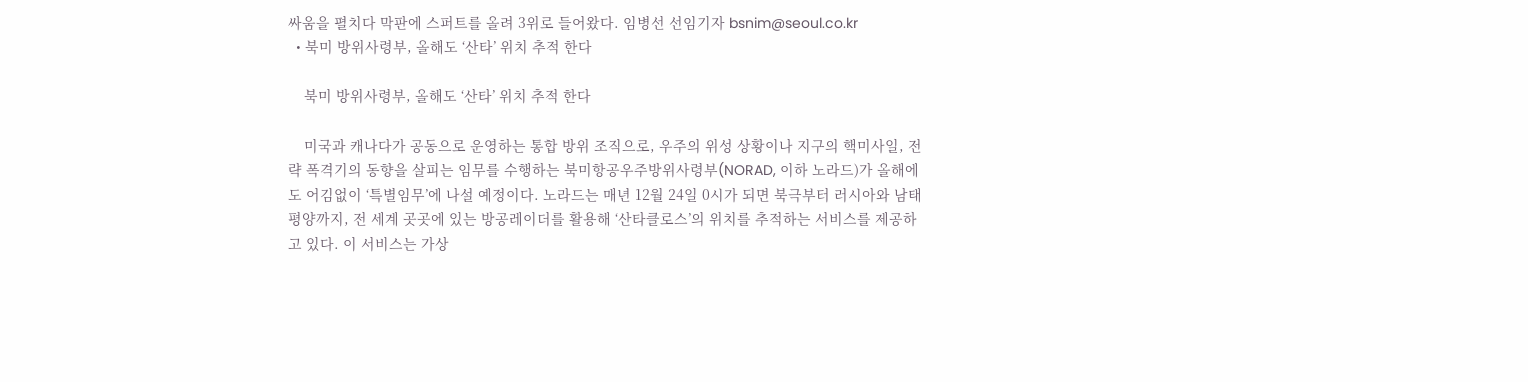싸움을 펼치다 막판에 스퍼트를 올려 3위로 들어왔다. 임병선 선임기자 bsnim@seoul.co.kr
  • 북미 방위사령부, 올해도 ‘산타’ 위치 추적 한다

    북미 방위사령부, 올해도 ‘산타’ 위치 추적 한다

    미국과 캐나다가 공동으로 운영하는 통합 방위 조직으로, 우주의 위성 상황이나 지구의 핵미사일, 전략 폭격기의 동향을 살피는 임무를 수행하는 북미항공우주방위사령부(NORAD, 이하 노라드)가 올해에도 어김없이 ‘특별임무’에 나설 예정이다. 노라드는 매년 12월 24일 0시가 되면 북극부터 러시아와 남태평양까지, 전 세계 곳곳에 있는 방공레이더를 활용해 ‘산타클로스’의 위치를 추적하는 서비스를 제공하고 있다. 이 서비스는 가상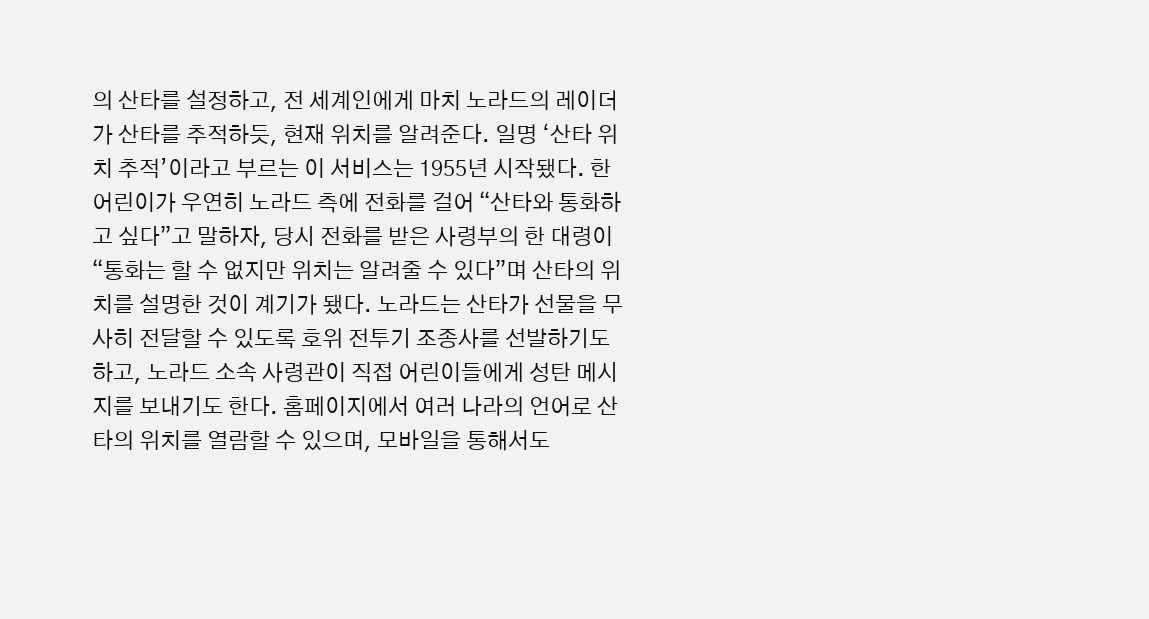의 산타를 설정하고, 전 세계인에게 마치 노라드의 레이더가 산타를 추적하듯, 현재 위치를 알려준다. 일명 ‘산타 위치 추적’이라고 부르는 이 서비스는 1955년 시작됐다. 한 어린이가 우연히 노라드 측에 전화를 걸어 “산타와 통화하고 싶다”고 말하자, 당시 전화를 받은 사령부의 한 대령이 “통화는 할 수 없지만 위치는 알려줄 수 있다”며 산타의 위치를 설명한 것이 계기가 됐다. 노라드는 산타가 선물을 무사히 전달할 수 있도록 호위 전투기 조종사를 선발하기도 하고, 노라드 소속 사령관이 직접 어린이들에게 성탄 메시지를 보내기도 한다. 홈페이지에서 여러 나라의 언어로 산타의 위치를 열람할 수 있으며, 모바일을 통해서도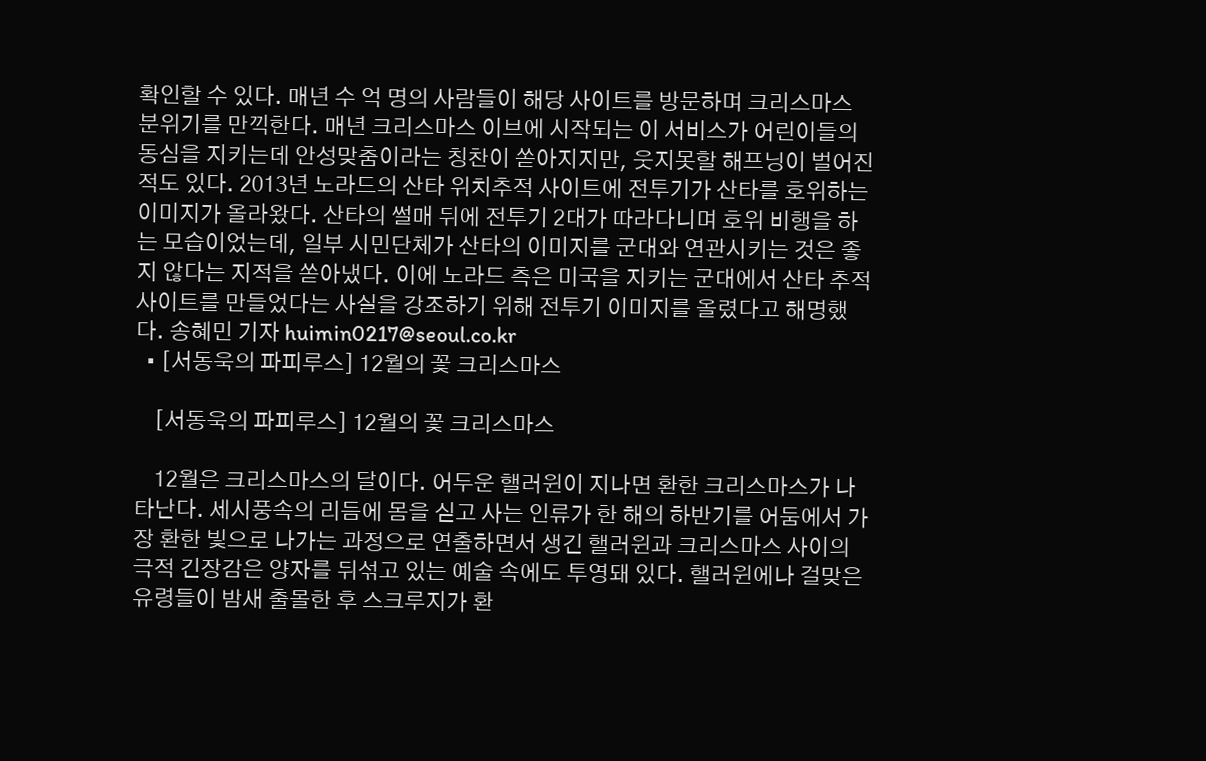확인할 수 있다. 매년 수 억 명의 사람들이 해당 사이트를 방문하며 크리스마스 분위기를 만끽한다. 매년 크리스마스 이브에 시작되는 이 서비스가 어린이들의 동심을 지키는데 안성맞춤이라는 칭찬이 쏟아지지만, 웃지못할 해프닝이 벌어진 적도 있다. 2013년 노라드의 산타 위치추적 사이트에 전투기가 산타를 호위하는 이미지가 올라왔다. 산타의 썰매 뒤에 전투기 2대가 따라다니며 호위 비행을 하는 모습이었는데, 일부 시민단체가 산타의 이미지를 군대와 연관시키는 것은 좋지 않다는 지적을 쏟아냈다. 이에 노라드 측은 미국을 지키는 군대에서 산타 추적 사이트를 만들었다는 사실을 강조하기 위해 전투기 이미지를 올렸다고 해명했다. 송혜민 기자 huimin0217@seoul.co.kr
  • [서동욱의 파피루스] 12월의 꽃 크리스마스

    [서동욱의 파피루스] 12월의 꽃 크리스마스

    12월은 크리스마스의 달이다. 어두운 핼러윈이 지나면 환한 크리스마스가 나타난다. 세시풍속의 리듬에 몸을 싣고 사는 인류가 한 해의 하반기를 어둠에서 가장 환한 빛으로 나가는 과정으로 연출하면서 생긴 핼러윈과 크리스마스 사이의 극적 긴장감은 양자를 뒤섞고 있는 예술 속에도 투영돼 있다. 핼러윈에나 걸맞은 유령들이 밤새 출몰한 후 스크루지가 환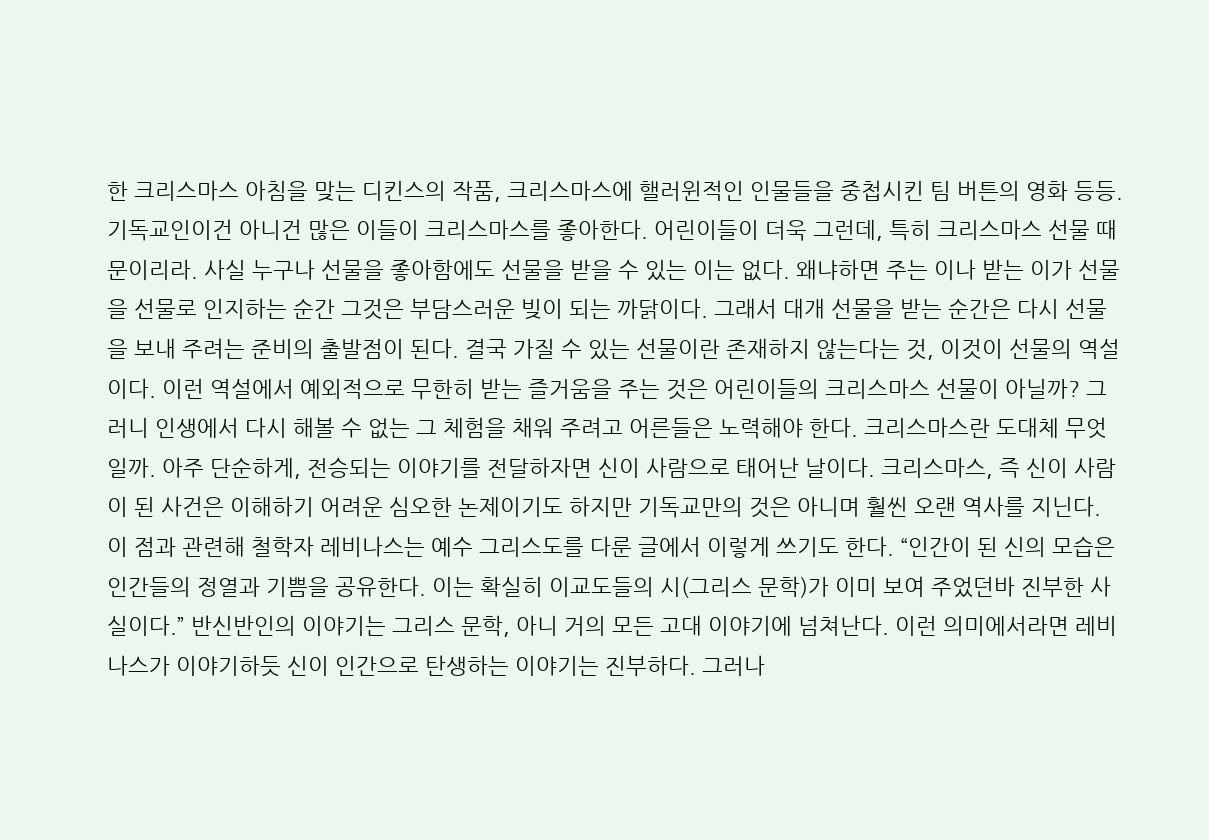한 크리스마스 아침을 맞는 디킨스의 작품, 크리스마스에 핼러윈적인 인물들을 중첩시킨 팀 버튼의 영화 등등. 기독교인이건 아니건 많은 이들이 크리스마스를 좋아한다. 어린이들이 더욱 그런데, 특히 크리스마스 선물 때문이리라. 사실 누구나 선물을 좋아함에도 선물을 받을 수 있는 이는 없다. 왜냐하면 주는 이나 받는 이가 선물을 선물로 인지하는 순간 그것은 부담스러운 빚이 되는 까닭이다. 그래서 대개 선물을 받는 순간은 다시 선물을 보내 주려는 준비의 출발점이 된다. 결국 가질 수 있는 선물이란 존재하지 않는다는 것, 이것이 선물의 역설이다. 이런 역설에서 예외적으로 무한히 받는 즐거움을 주는 것은 어린이들의 크리스마스 선물이 아닐까? 그러니 인생에서 다시 해볼 수 없는 그 체험을 채워 주려고 어른들은 노력해야 한다. 크리스마스란 도대체 무엇일까. 아주 단순하게, 전승되는 이야기를 전달하자면 신이 사람으로 태어난 날이다. 크리스마스, 즉 신이 사람이 된 사건은 이해하기 어려운 심오한 논제이기도 하지만 기독교만의 것은 아니며 훨씬 오랜 역사를 지닌다. 이 점과 관련해 철학자 레비나스는 예수 그리스도를 다룬 글에서 이렇게 쓰기도 한다. “인간이 된 신의 모습은 인간들의 정열과 기쁨을 공유한다. 이는 확실히 이교도들의 시(그리스 문학)가 이미 보여 주었던바 진부한 사실이다.” 반신반인의 이야기는 그리스 문학, 아니 거의 모든 고대 이야기에 넘쳐난다. 이런 의미에서라면 레비나스가 이야기하듯 신이 인간으로 탄생하는 이야기는 진부하다. 그러나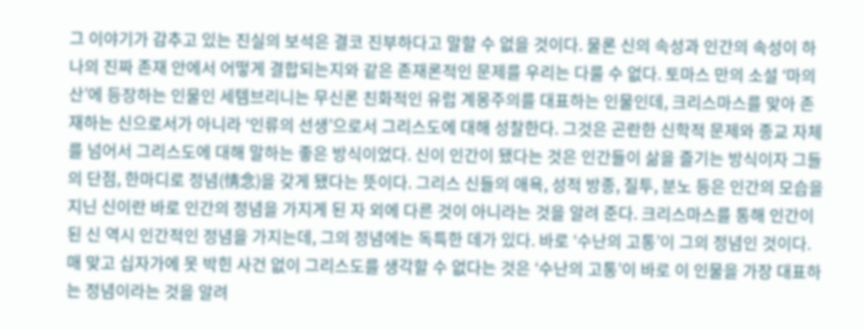그 이야기가 감추고 있는 진실의 보석은 결코 진부하다고 말할 수 없을 것이다. 물론 신의 속성과 인간의 속성이 하나의 진짜 존재 안에서 어떻게 결합되는지와 같은 존재론적인 문제를 우리는 다룰 수 없다. 토마스 만의 소설 ‘마의 산’에 등장하는 인물인 세템브리니는 무신론 친화적인 유럽 계몽주의를 대표하는 인물인데, 크리스마스를 맞아 존재하는 신으로서가 아니라 ‘인류의 선생’으로서 그리스도에 대해 성찰한다. 그것은 곤란한 신학적 문제와 종교 자체를 넘어서 그리스도에 대해 말하는 좋은 방식이었다. 신이 인간이 됐다는 것은 인간들이 삶을 즐기는 방식이자 그들의 단점, 한마디로 정념(情念)을 갖게 됐다는 뜻이다. 그리스 신들의 애욕, 성적 방종, 질투, 분노 등은 인간의 모습을 지닌 신이란 바로 인간의 정념을 가지게 된 자 외에 다른 것이 아니라는 것을 알려 준다. 크리스마스를 통해 인간이 된 신 역시 인간적인 정념을 가지는데, 그의 정념에는 독특한 데가 있다. 바로 ‘수난의 고통’이 그의 정념인 것이다. 매 맞고 십자가에 못 박힌 사건 없이 그리스도를 생각할 수 없다는 것은 ‘수난의 고통’이 바로 이 인물을 가장 대표하는 정념이라는 것을 알려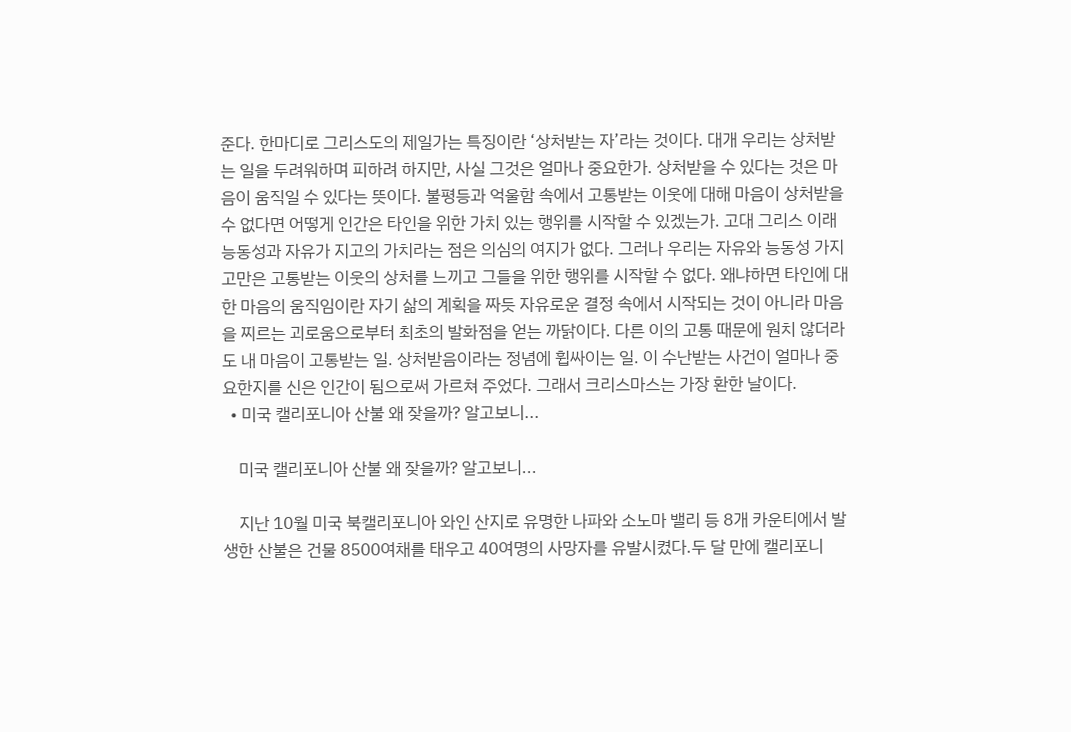준다. 한마디로 그리스도의 제일가는 특징이란 ‘상처받는 자’라는 것이다. 대개 우리는 상처받는 일을 두려워하며 피하려 하지만, 사실 그것은 얼마나 중요한가. 상처받을 수 있다는 것은 마음이 움직일 수 있다는 뜻이다. 불평등과 억울함 속에서 고통받는 이웃에 대해 마음이 상처받을 수 없다면 어떻게 인간은 타인을 위한 가치 있는 행위를 시작할 수 있겠는가. 고대 그리스 이래 능동성과 자유가 지고의 가치라는 점은 의심의 여지가 없다. 그러나 우리는 자유와 능동성 가지고만은 고통받는 이웃의 상처를 느끼고 그들을 위한 행위를 시작할 수 없다. 왜냐하면 타인에 대한 마음의 움직임이란 자기 삶의 계획을 짜듯 자유로운 결정 속에서 시작되는 것이 아니라 마음을 찌르는 괴로움으로부터 최초의 발화점을 얻는 까닭이다. 다른 이의 고통 때문에 원치 않더라도 내 마음이 고통받는 일. 상처받음이라는 정념에 휩싸이는 일. 이 수난받는 사건이 얼마나 중요한지를 신은 인간이 됨으로써 가르쳐 주었다. 그래서 크리스마스는 가장 환한 날이다.
  • 미국 캘리포니아 산불 왜 잦을까? 알고보니...

    미국 캘리포니아 산불 왜 잦을까? 알고보니...

    지난 10월 미국 북캘리포니아 와인 산지로 유명한 나파와 소노마 밸리 등 8개 카운티에서 발생한 산불은 건물 8500여채를 태우고 40여명의 사망자를 유발시켰다.두 달 만에 캘리포니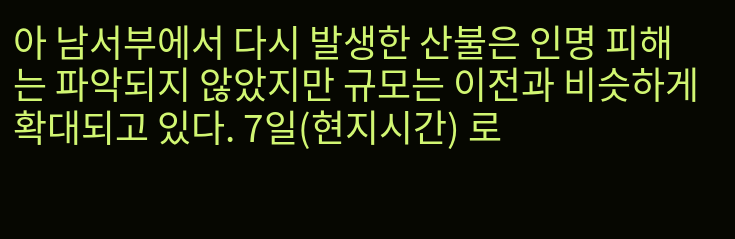아 남서부에서 다시 발생한 산불은 인명 피해는 파악되지 않았지만 규모는 이전과 비슷하게 확대되고 있다. 7일(현지시간) 로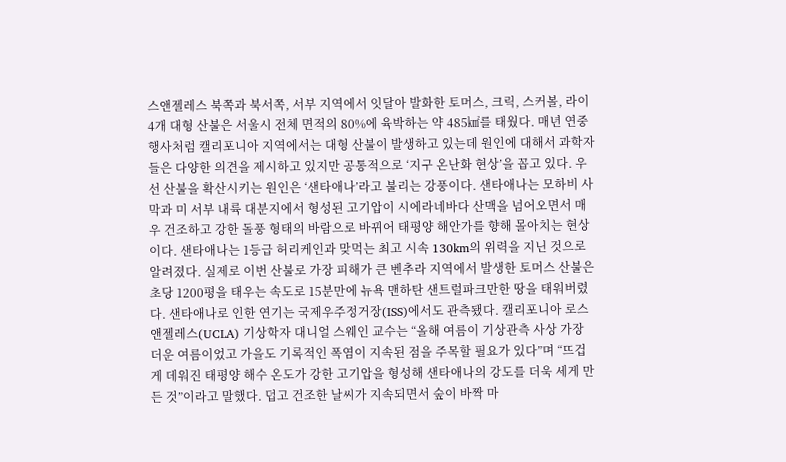스앤젤레스 북쪽과 북서쪽, 서부 지역에서 잇달아 발화한 토머스, 크릭, 스커볼, 라이 4개 대형 산불은 서울시 전체 면적의 80%에 육박하는 약 485㎢를 태웠다. 매년 연중 행사처럼 캘리포니아 지역에서는 대형 산불이 발생하고 있는데 원인에 대해서 과학자들은 다양한 의견을 제시하고 있지만 공통적으로 ‘지구 온난화 현상’을 꼽고 있다. 우선 산불을 확산시키는 원인은 ‘샌타애나’라고 불리는 강풍이다. 샌타애나는 모하비 사막과 미 서부 내륙 대분지에서 형성된 고기압이 시에라네바다 산맥을 넘어오면서 매우 건조하고 강한 돌풍 형태의 바람으로 바뀌어 태평양 해안가를 향해 몰아치는 현상이다. 샌타애나는 1등급 허리케인과 맞먹는 최고 시속 130km의 위력을 지닌 것으로 알려졌다. 실제로 이번 산불로 가장 피해가 큰 벤추라 지역에서 발생한 토머스 산불은 초당 1200평을 태우는 속도로 15분만에 뉴욕 맨하탄 샌트럴파크만한 땅을 태워버렸다. 샌타애나로 인한 연기는 국제우주정거장(ISS)에서도 관측됐다. 캘리포니아 로스앤젤레스(UCLA) 기상학자 대니얼 스웨인 교수는 “올해 여름이 기상관측 사상 가장 더운 여름이었고 가을도 기록적인 폭염이 지속된 점을 주목할 필요가 있다”며 “뜨겁게 데워진 태평양 해수 온도가 강한 고기압을 형성해 샌타애나의 강도를 더욱 세게 만든 것”이라고 말했다. 덥고 건조한 날씨가 지속되면서 숲이 바짝 마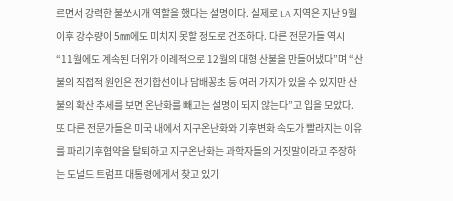르면서 강력한 불쏘시개 역할을 했다는 설명이다. 실제로 LA 지역은 지난 9월 이후 강수량이 5㎜에도 미치지 못할 정도로 건조하다. 다른 전문가들 역시 “11월에도 계속된 더위가 이례적으로 12월의 대형 산불을 만들어냈다”며 “산불의 직접적 원인은 전기합선이나 담배꽁초 등 여러 가지가 있을 수 있지만 산불의 확산 추세를 보면 온난화를 빼고는 설명이 되지 않는다”고 입을 모았다. 또 다른 전문가들은 미국 내에서 지구온난화와 기후변화 속도가 빨라지는 이유를 파리기후협약을 탈퇴하고 지구온난화는 과학자들의 거짓말이라고 주장하는 도널드 트럼프 대통령에게서 찾고 있기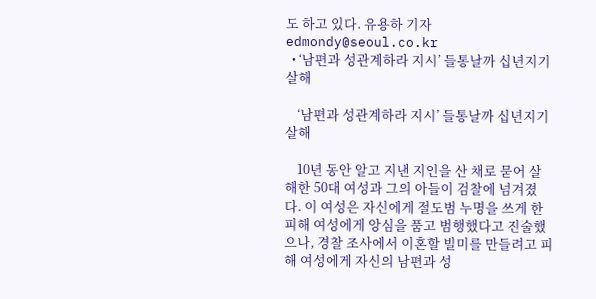도 하고 있다. 유용하 기자 edmondy@seoul.co.kr
  • ‘남편과 성관계하라 지시’ 들통날까 십년지기 살해

    ‘남편과 성관계하라 지시’ 들통날까 십년지기 살해

    10년 동안 알고 지낸 지인을 산 채로 묻어 살해한 50대 여성과 그의 아들이 검찰에 넘겨졌다. 이 여성은 자신에게 절도범 누명을 쓰게 한 피해 여성에게 앙심을 품고 범행했다고 진술했으나, 경찰 조사에서 이혼할 빌미를 만들려고 피해 여성에게 자신의 남편과 성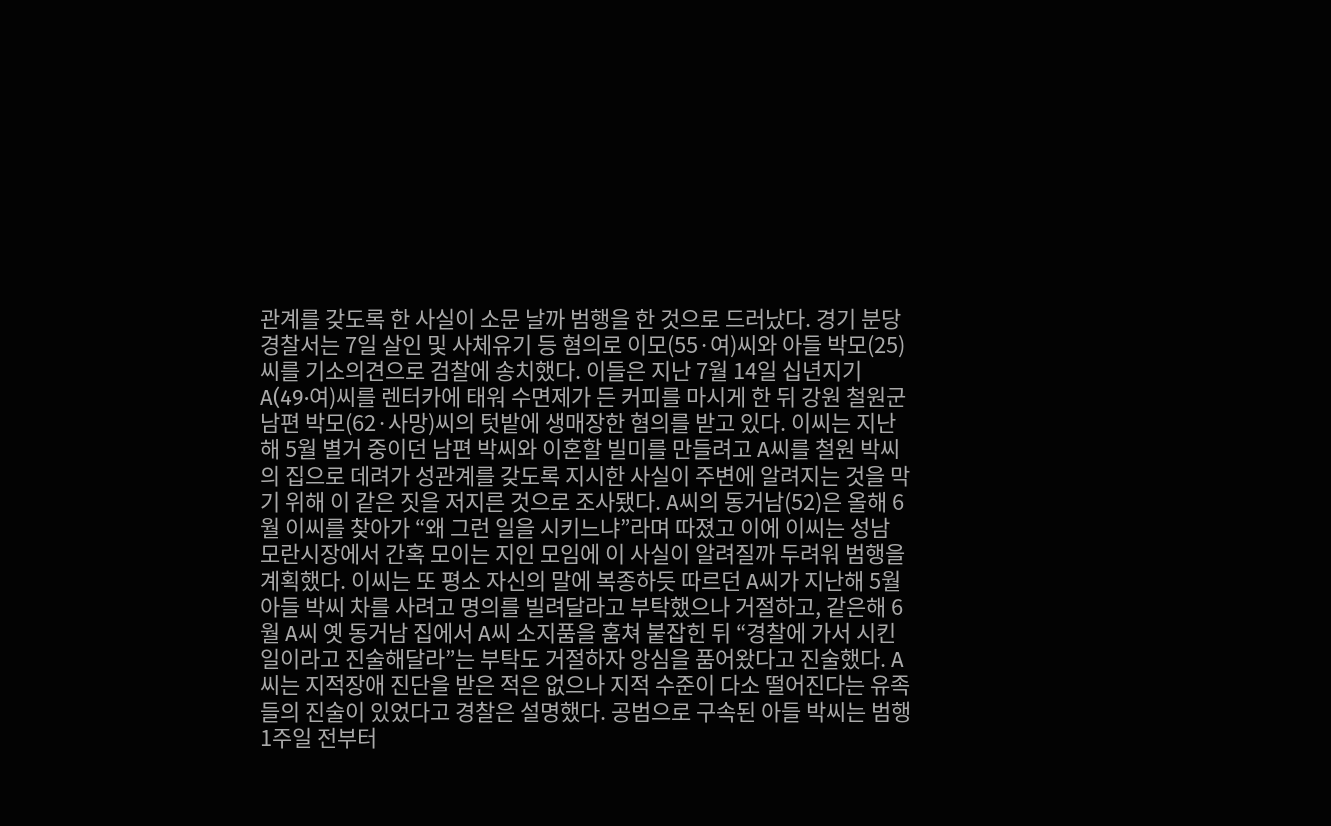관계를 갖도록 한 사실이 소문 날까 범행을 한 것으로 드러났다. 경기 분당경찰서는 7일 살인 및 사체유기 등 혐의로 이모(55·여)씨와 아들 박모(25)씨를 기소의견으로 검찰에 송치했다. 이들은 지난 7월 14일 십년지기 A(49·여)씨를 렌터카에 태워 수면제가 든 커피를 마시게 한 뒤 강원 철원군 남편 박모(62·사망)씨의 텃밭에 생매장한 혐의를 받고 있다. 이씨는 지난해 5월 별거 중이던 남편 박씨와 이혼할 빌미를 만들려고 A씨를 철원 박씨의 집으로 데려가 성관계를 갖도록 지시한 사실이 주변에 알려지는 것을 막기 위해 이 같은 짓을 저지른 것으로 조사됐다. A씨의 동거남(52)은 올해 6월 이씨를 찾아가 “왜 그런 일을 시키느냐”라며 따졌고 이에 이씨는 성남 모란시장에서 간혹 모이는 지인 모임에 이 사실이 알려질까 두려워 범행을 계획했다. 이씨는 또 평소 자신의 말에 복종하듯 따르던 A씨가 지난해 5월 아들 박씨 차를 사려고 명의를 빌려달라고 부탁했으나 거절하고, 같은해 6월 A씨 옛 동거남 집에서 A씨 소지품을 훔쳐 붙잡힌 뒤 “경찰에 가서 시킨 일이라고 진술해달라”는 부탁도 거절하자 앙심을 품어왔다고 진술했다. A씨는 지적장애 진단을 받은 적은 없으나 지적 수준이 다소 떨어진다는 유족들의 진술이 있었다고 경찰은 설명했다. 공범으로 구속된 아들 박씨는 범행 1주일 전부터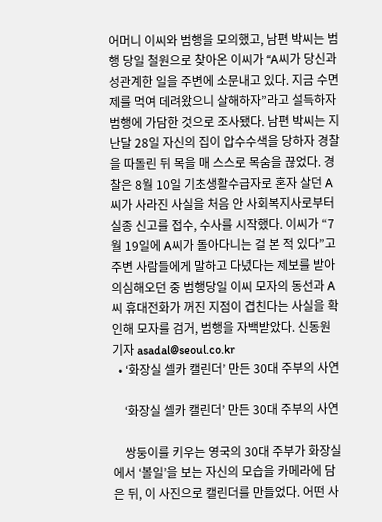어머니 이씨와 범행을 모의했고, 남편 박씨는 범행 당일 철원으로 찾아온 이씨가 “A씨가 당신과 성관계한 일을 주변에 소문내고 있다. 지금 수면제를 먹여 데려왔으니 살해하자”라고 설득하자 범행에 가담한 것으로 조사됐다. 남편 박씨는 지난달 28일 자신의 집이 압수수색을 당하자 경찰을 따돌린 뒤 목을 매 스스로 목숨을 끊었다. 경찰은 8월 10일 기초생활수급자로 혼자 살던 A씨가 사라진 사실을 처음 안 사회복지사로부터 실종 신고를 접수, 수사를 시작했다. 이씨가 “7월 19일에 A씨가 돌아다니는 걸 본 적 있다”고 주변 사람들에게 말하고 다녔다는 제보를 받아 의심해오던 중 범행당일 이씨 모자의 동선과 A씨 휴대전화가 꺼진 지점이 겹친다는 사실을 확인해 모자를 검거, 범행을 자백받았다. 신동원 기자 asadal@seoul.co.kr
  • ‘화장실 셀카 캘린더’ 만든 30대 주부의 사연

    ‘화장실 셀카 캘린더’ 만든 30대 주부의 사연

    쌍둥이를 키우는 영국의 30대 주부가 화장실에서 ‘볼일’을 보는 자신의 모습을 카메라에 담은 뒤, 이 사진으로 캘린더를 만들었다. 어떤 사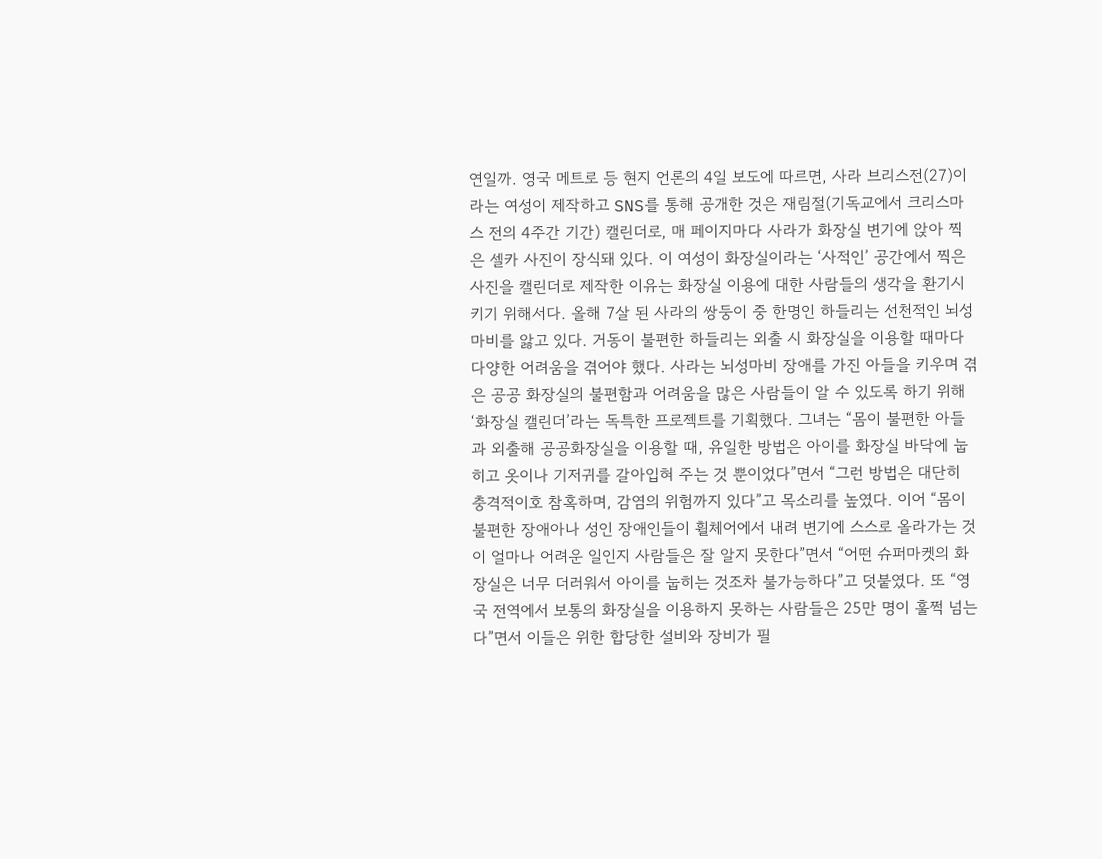연일까. 영국 메트로 등 현지 언론의 4일 보도에 따르면, 사라 브리스전(27)이라는 여성이 제작하고 SNS를 통해 공개한 것은 재림절(기독교에서 크리스마스 전의 4주간 기간) 캘린더로, 매 페이지마다 사라가 화장실 변기에 앉아 찍은 셀카 사진이 장식돼 있다. 이 여성이 화장실이라는 ‘사적인’ 공간에서 찍은 사진을 캘린더로 제작한 이유는 화장실 이용에 대한 사람들의 생각을 환기시키기 위해서다. 올해 7살 된 사라의 쌍둥이 중 한명인 하들리는 선천적인 뇌성마비를 앓고 있다. 거동이 불편한 하들리는 외출 시 화장실을 이용할 때마다 다양한 어려움을 겪어야 했다. 사라는 뇌성마비 장애를 가진 아들을 키우며 겪은 공공 화장실의 불편함과 어려움을 많은 사람들이 알 수 있도록 하기 위해 ‘화장실 캘린더’라는 독특한 프로젝트를 기획했다. 그녀는 “몸이 불편한 아들과 외출해 공공화장실을 이용할 때, 유일한 방법은 아이를 화장실 바닥에 눕히고 옷이나 기저귀를 갈아입혀 주는 것 뿐이었다”면서 “그런 방법은 대단히 충격적이호 참혹하며, 감염의 위험까지 있다”고 목소리를 높였다. 이어 “몸이 불편한 장애아나 성인 장애인들이 휠체어에서 내려 변기에 스스로 올라가는 것이 얼마나 어려운 일인지 사람들은 잘 알지 못한다”면서 “어떤 슈퍼마켓의 화장실은 너무 더러워서 아이를 눕히는 것조차 불가능하다”고 덧붙였다. 또 “영국 전역에서 보통의 화장실을 이용하지 못하는 사람들은 25만 명이 훌쩍 넘는다”면서 이들은 위한 합당한 설비와 장비가 필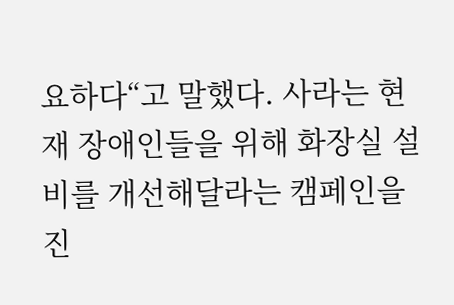요하다“고 말했다. 사라는 현재 장애인들을 위해 화장실 설비를 개선해달라는 캠페인을 진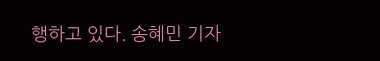행하고 있다. 송혜민 기자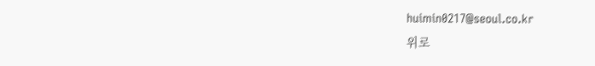huimin0217@seoul.co.kr
위로